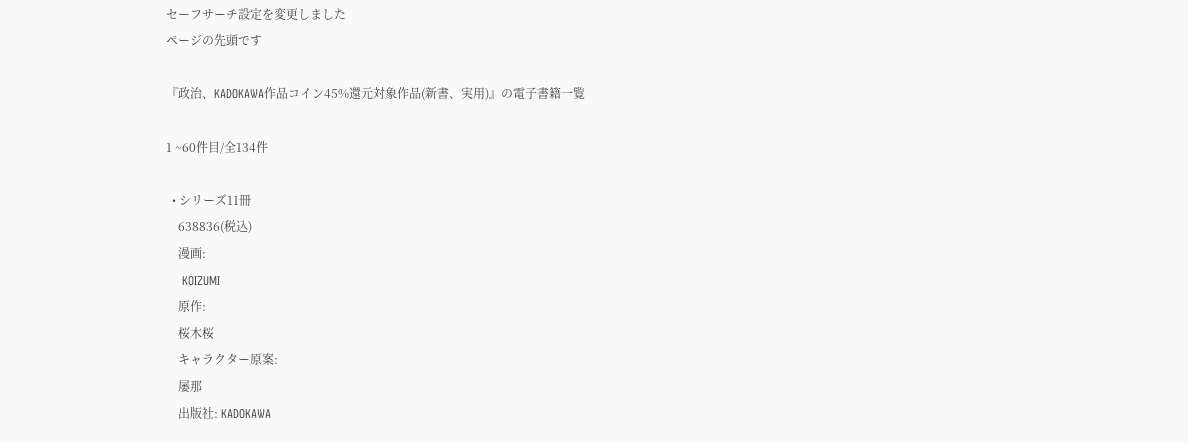セーフサーチ設定を変更しました
ページの先頭です

『政治、KADOKAWA作品コイン45%還元対象作品(新書、実用)』の電子書籍一覧

1 ~60件目/全134件

  • シリーズ11冊
    638836(税込)
    漫画:
    KOIZUMI
    原作:
    桜木桜
    キャラクター原案:
    屡那
    出版社: KADOKAWA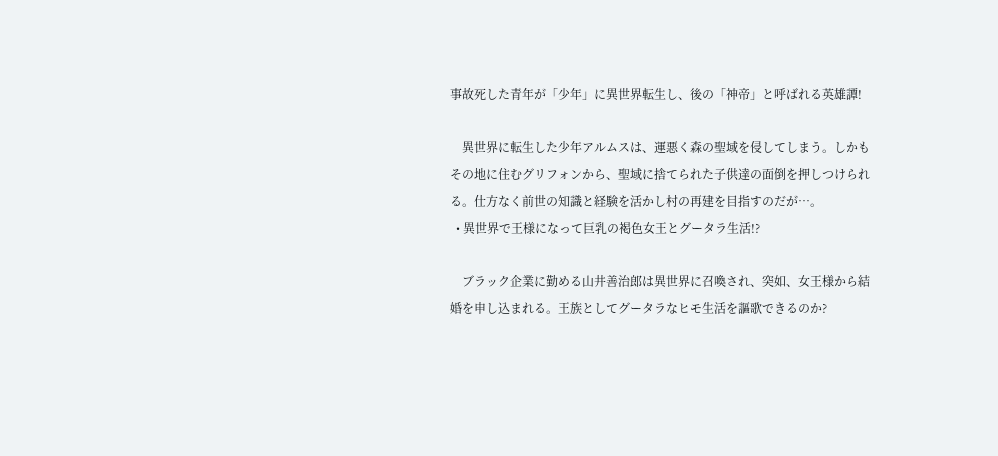事故死した青年が「少年」に異世界転生し、後の「神帝」と呼ばれる英雄譚!

    異世界に転生した少年アルムスは、運悪く森の聖域を侵してしまう。しかもその地に住むグリフォンから、聖域に捨てられた子供達の面倒を押しつけられる。仕方なく前世の知識と経験を活かし村の再建を目指すのだが…。
  • 異世界で王様になって巨乳の褐色女王とグータラ生活!?

    ブラック企業に勤める山井善治郎は異世界に召喚され、突如、女王様から結婚を申し込まれる。王族としてグータラなヒモ生活を謳歌できるのか?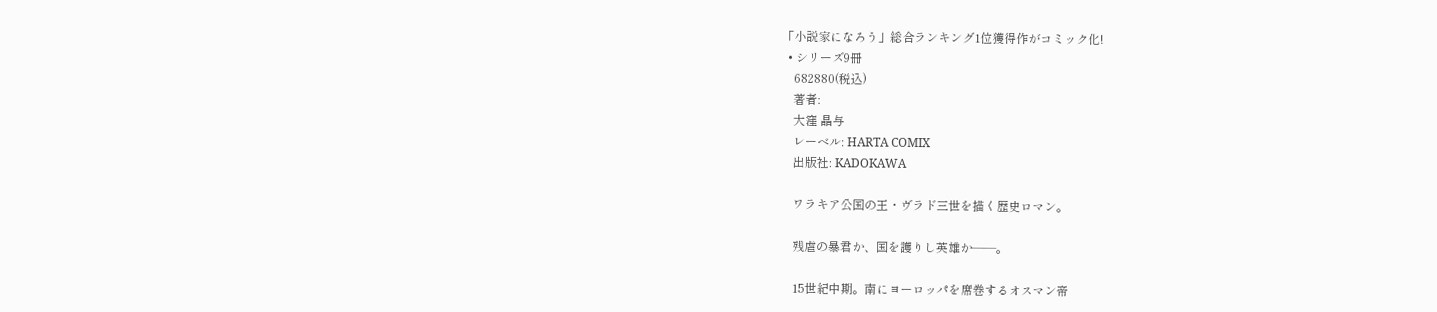「小説家になろう」総合ランキング1位獲得作がコミック化!
  • シリーズ9冊
    682880(税込)
    著者:
    大窪 晶与
    レーベル: HARTA COMIX
    出版社: KADOKAWA

    ワラキア公国の王・ヴラド三世を描く歴史ロマン。

    残虐の暴君か、国を護りし英雄か――。

    15世紀中期。南にヨーロッパを席巻するオスマン帝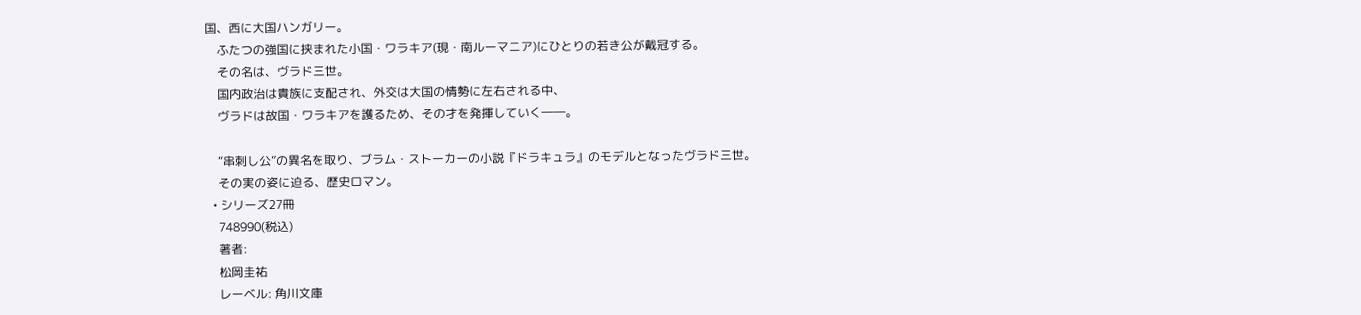国、西に大国ハンガリー。
    ふたつの強国に挟まれた小国・ワラキア(現・南ルーマニア)にひとりの若き公が戴冠する。
    その名は、ヴラド三世。
    国内政治は貴族に支配され、外交は大国の情勢に左右される中、
    ヴラドは故国・ワラキアを護るため、その才を発揮していく――。

    “串刺し公”の異名を取り、ブラム・ストーカーの小説『ドラキュラ』のモデルとなったヴラド三世。
    その実の姿に迫る、歴史ロマン。
  • シリーズ27冊
    748990(税込)
    著者:
    松岡圭祐
    レーベル: 角川文庫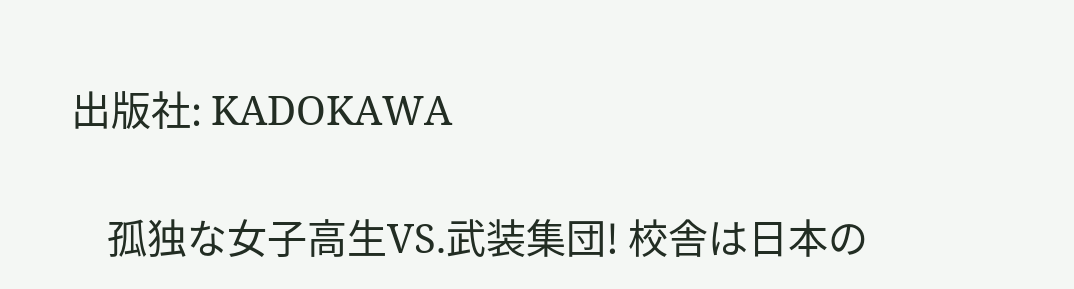出版社: KADOKAWA

    孤独な女子高生VS.武装集団! 校舎は日本の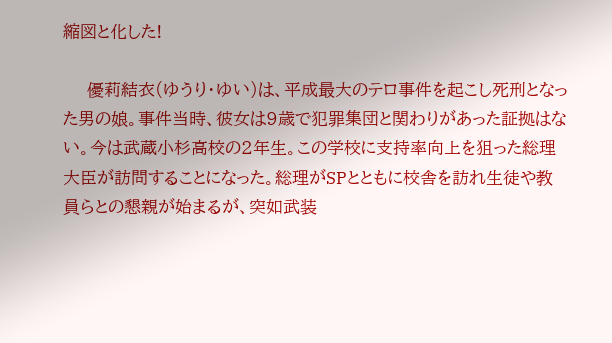縮図と化した!

    優莉結衣(ゆうり・ゆい)は、平成最大のテロ事件を起こし死刑となった男の娘。事件当時、彼女は9歳で犯罪集団と関わりがあった証拠はない。今は武蔵小杉高校の2年生。この学校に支持率向上を狙った総理大臣が訪問することになった。総理がSPとともに校舎を訪れ生徒や教員らとの懇親が始まるが、突如武装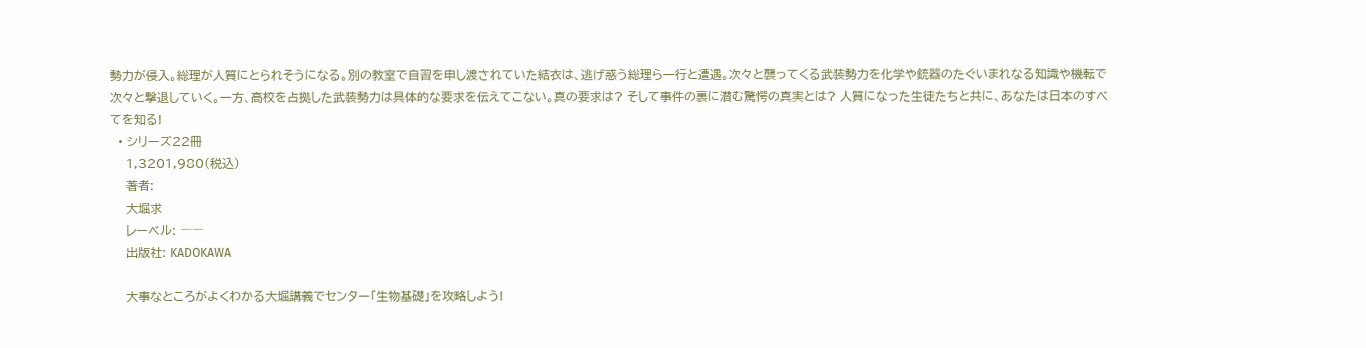勢力が侵入。総理が人質にとられそうになる。別の教室で自習を申し渡されていた結衣は、逃げ惑う総理ら一行と遭遇。次々と襲ってくる武装勢力を化学や銃器のたぐいまれなる知識や機転で次々と撃退していく。一方、高校を占拠した武装勢力は具体的な要求を伝えてこない。真の要求は? そして事件の裏に潜む驚愕の真実とは? 人質になった生徒たちと共に、あなたは日本のすべてを知る!
  • シリーズ22冊
    1,3201,980(税込)
    著者:
    大堀求
    レーベル: ――
    出版社: KADOKAWA

    大事なところがよくわかる大堀講義でセンター「生物基礎」を攻略しよう!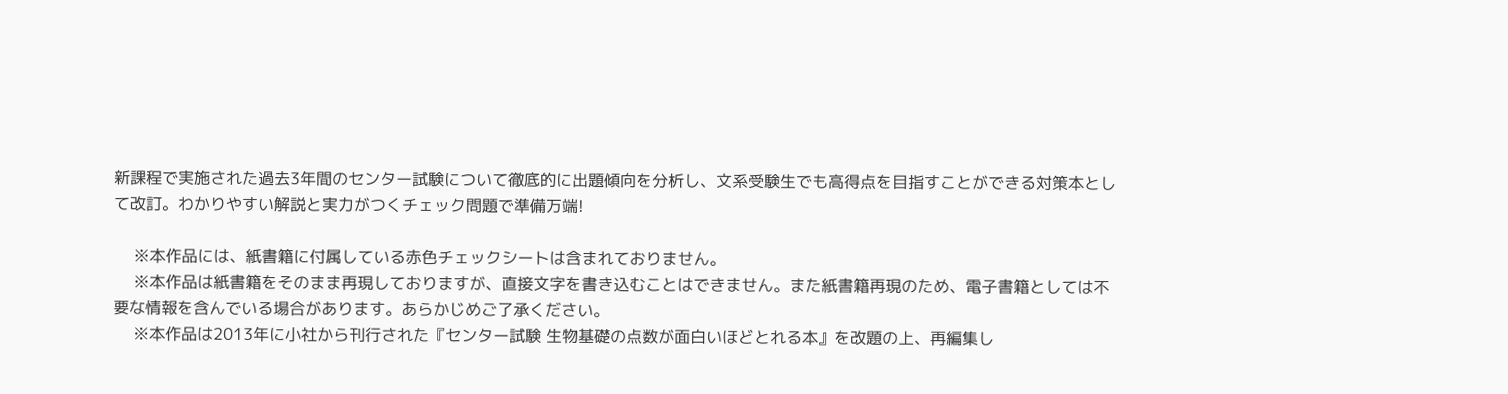新課程で実施された過去3年間のセンター試験について徹底的に出題傾向を分析し、文系受験生でも高得点を目指すことができる対策本として改訂。わかりやすい解説と実力がつくチェック問題で準備万端!

    ※本作品には、紙書籍に付属している赤色チェックシートは含まれておりません。
    ※本作品は紙書籍をそのまま再現しておりますが、直接文字を書き込むことはできません。また紙書籍再現のため、電子書籍としては不要な情報を含んでいる場合があります。あらかじめご了承ください。
    ※本作品は2013年に小社から刊行された『センター試験 生物基礎の点数が面白いほどとれる本』を改題の上、再編集し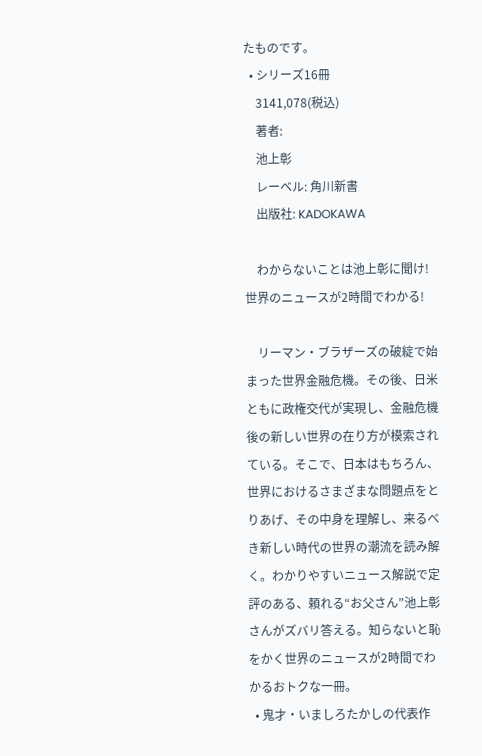たものです。
  • シリーズ16冊
    3141,078(税込)
    著者:
    池上彰
    レーベル: 角川新書
    出版社: KADOKAWA

    わからないことは池上彰に聞け! 世界のニュースが2時間でわかる!

    リーマン・ブラザーズの破綻で始まった世界金融危機。その後、日米ともに政権交代が実現し、金融危機後の新しい世界の在り方が模索されている。そこで、日本はもちろん、世界におけるさまざまな問題点をとりあげ、その中身を理解し、来るべき新しい時代の世界の潮流を読み解く。わかりやすいニュース解説で定評のある、頼れる“お父さん”池上彰さんがズバリ答える。知らないと恥をかく世界のニュースが2時間でわかるおトクな一冊。
  • 鬼才・いましろたかしの代表作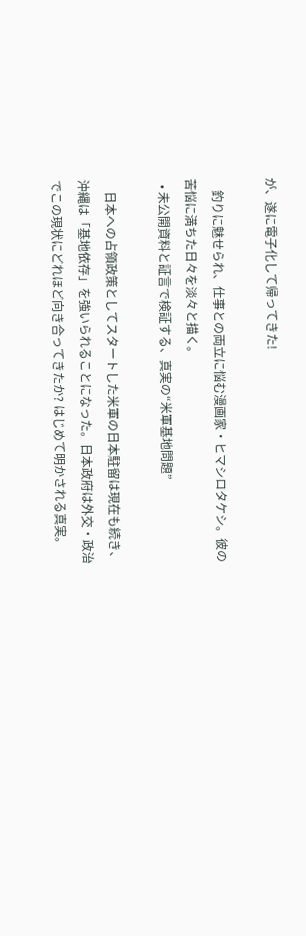が、遂に電子化して帰ってきた!

    釣りに魅せられ、仕事との両立に悩む漫画家・ヒマシロタケシ。彼の苦悩に満ちた日々を淡々と描く。
  • 未公開資料と証言で検証する、真実の“米軍基地問題”

    日本への占領政策としてスタートした米軍の日本駐留は現在も続き、沖縄は「基地依存」を強いられることになった。日本政府は外交・政治でこの現状にどれほど向き合ってきたか? はじめて明かされる真実。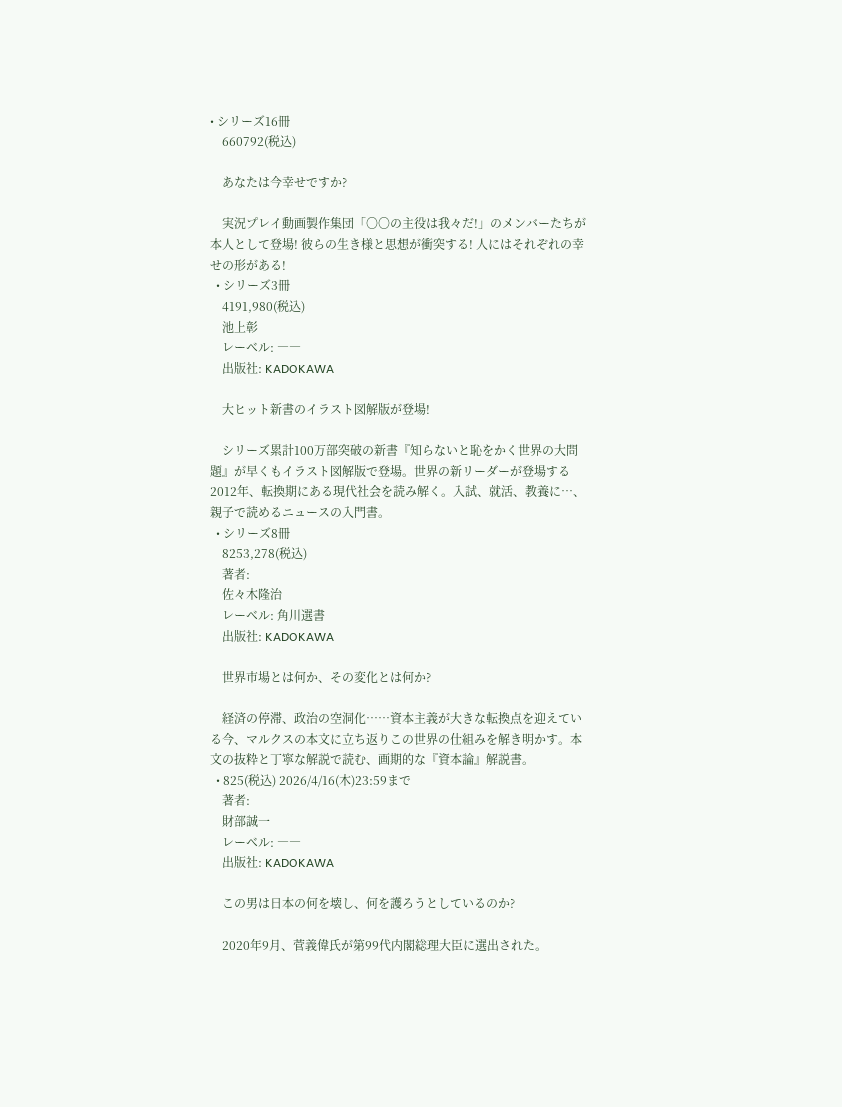• シリーズ16冊
    660792(税込)

    あなたは今幸せですか?

    実況プレイ動画製作集団「〇〇の主役は我々だ!」のメンバーたちが本人として登場! 彼らの生き様と思想が衝突する! 人にはそれぞれの幸せの形がある!
  • シリーズ3冊
    4191,980(税込)
    池上彰
    レーベル: ――
    出版社: KADOKAWA

    大ヒット新書のイラスト図解版が登場!

    シリーズ累計100万部突破の新書『知らないと恥をかく世界の大問題』が早くもイラスト図解版で登場。世界の新リーダーが登場する2012年、転換期にある現代社会を読み解く。入試、就活、教養に…、親子で読めるニュースの入門書。
  • シリーズ8冊
    8253,278(税込)
    著者:
    佐々木隆治
    レーベル: 角川選書
    出版社: KADOKAWA

    世界市場とは何か、その変化とは何か?

    経済の停滞、政治の空洞化……資本主義が大きな転換点を迎えている今、マルクスの本文に立ち返りこの世界の仕組みを解き明かす。本文の抜粋と丁寧な解説で読む、画期的な『資本論』解説書。
  • 825(税込) 2026/4/16(木)23:59まで
    著者:
    財部誠一
    レーベル: ――
    出版社: KADOKAWA

    この男は日本の何を壊し、何を護ろうとしているのか?

    2020年9月、菅義偉氏が第99代内閣総理大臣に選出された。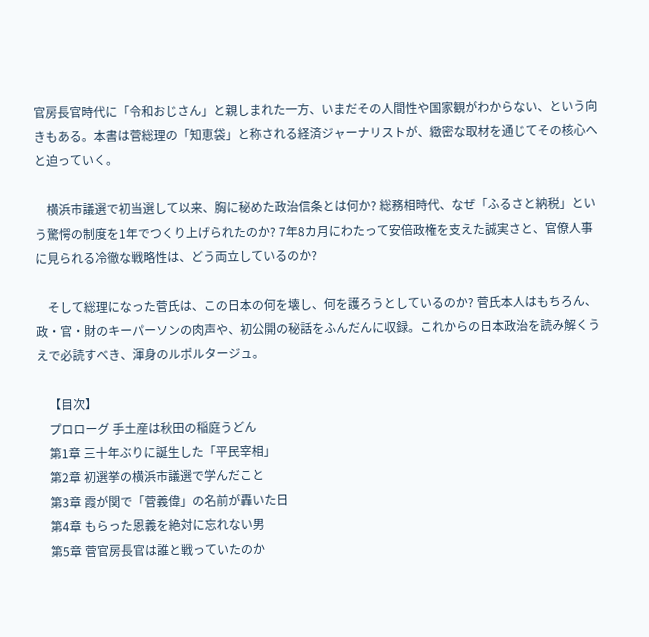官房長官時代に「令和おじさん」と親しまれた一方、いまだその人間性や国家観がわからない、という向きもある。本書は菅総理の「知恵袋」と称される経済ジャーナリストが、緻密な取材を通じてその核心へと迫っていく。

    横浜市議選で初当選して以来、胸に秘めた政治信条とは何か? 総務相時代、なぜ「ふるさと納税」という驚愕の制度を1年でつくり上げられたのか? 7年8カ月にわたって安倍政権を支えた誠実さと、官僚人事に見られる冷徹な戦略性は、どう両立しているのか?

    そして総理になった菅氏は、この日本の何を壊し、何を護ろうとしているのか? 菅氏本人はもちろん、政・官・財のキーパーソンの肉声や、初公開の秘話をふんだんに収録。これからの日本政治を読み解くうえで必読すべき、渾身のルポルタージュ。

    【目次】
    プロローグ 手土産は秋田の稲庭うどん
    第1章 三十年ぶりに誕生した「平民宰相」
    第2章 初選挙の横浜市議選で学んだこと
    第3章 霞が関で「菅義偉」の名前が轟いた日
    第4章 もらった恩義を絶対に忘れない男
    第5章 菅官房長官は誰と戦っていたのか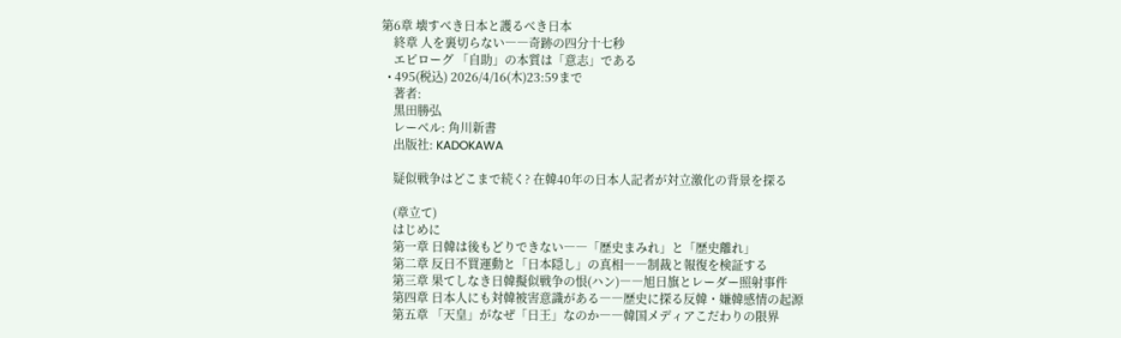第6章 壊すべき日本と護るべき日本
    終章 人を裏切らない――奇跡の四分十七秒
    エピローグ 「自助」の本質は「意志」である
  • 495(税込) 2026/4/16(木)23:59まで
    著者:
    黒田勝弘
    レーベル: 角川新書
    出版社: KADOKAWA

    疑似戦争はどこまで続く? 在韓40年の日本人記者が対立激化の背景を探る

    (章立て)
    はじめに
    第一章 日韓は後もどりできない――「歴史まみれ」と「歴史離れ」
    第二章 反日不買運動と「日本隠し」の真相――制裁と報復を検証する
    第三章 果てしなき日韓擬似戦争の恨(ハン)――旭日旗とレーダー照射事件
    第四章 日本人にも対韓被害意識がある――歴史に探る反韓・嫌韓感情の起源
    第五章 「天皇」がなぜ「日王」なのか――韓国メディアこだわりの限界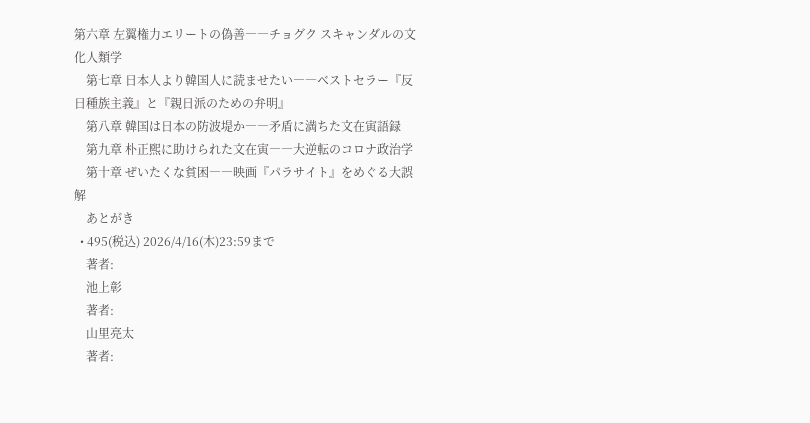第六章 左翼権力エリートの偽善――チョグク スキャンダルの文化人類学
    第七章 日本人より韓国人に読ませたい――ベストセラー『反日種族主義』と『親日派のための弁明』
    第八章 韓国は日本の防波堤か――矛盾に満ちた文在寅語録
    第九章 朴正煕に助けられた文在寅――大逆転のコロナ政治学
    第十章 ぜいたくな貧困――映画『パラサイト』をめぐる大誤解
    あとがき
  • 495(税込) 2026/4/16(木)23:59まで
    著者:
    池上彰
    著者:
    山里亮太
    著者: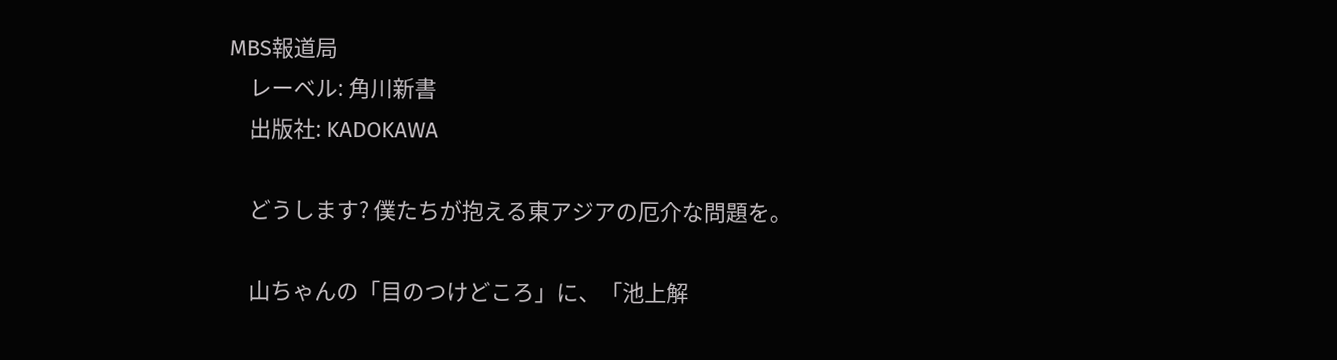MBS報道局
    レーベル: 角川新書
    出版社: KADOKAWA

    どうします? 僕たちが抱える東アジアの厄介な問題を。

    山ちゃんの「目のつけどころ」に、「池上解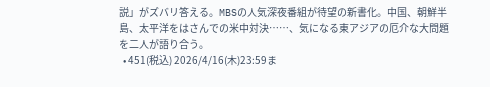説」がズバリ答える。MBSの人気深夜番組が待望の新書化。中国、朝鮮半島、太平洋をはさんでの米中対決……、気になる東アジアの厄介な大問題を二人が語り合う。
  • 451(税込) 2026/4/16(木)23:59ま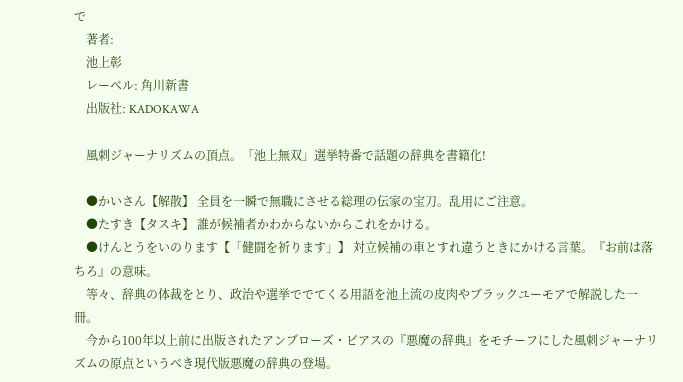で
    著者:
    池上彰
    レーベル: 角川新書
    出版社: KADOKAWA

    風刺ジャーナリズムの頂点。「池上無双」選挙特番で話題の辞典を書籍化!

    ●かいさん【解散】 全員を一瞬で無職にさせる総理の伝家の宝刀。乱用にご注意。
    ●たすき【タスキ】 誰が候補者かわからないからこれをかける。
    ●けんとうをいのります【「健闘を祈ります」】 対立候補の車とすれ違うときにかける言葉。『お前は落ちろ』の意味。
    等々、辞典の体裁をとり、政治や選挙ででてくる用語を池上流の皮肉やブラックユーモアで解説した一冊。
    今から100年以上前に出版されたアンブローズ・ビアスの『悪魔の辞典』をモチーフにした風刺ジャーナリズムの原点というべき現代版悪魔の辞典の登場。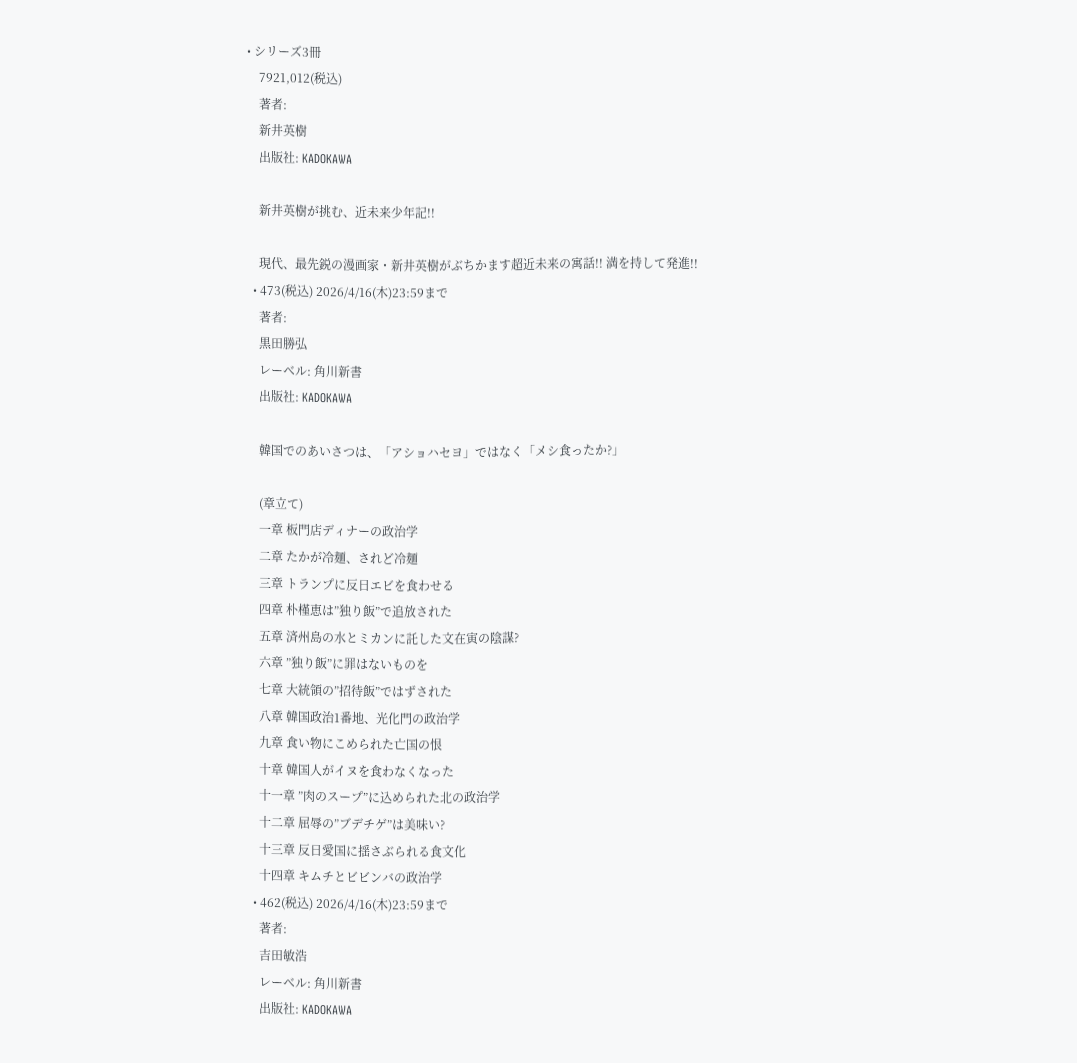• シリーズ3冊
    7921,012(税込)
    著者:
    新井英樹
    出版社: KADOKAWA

    新井英樹が挑む、近未来少年記!!

    現代、最先鋭の漫画家・新井英樹がぶちかます超近未来の寓話!! 満を持して発進!!
  • 473(税込) 2026/4/16(木)23:59まで
    著者:
    黒田勝弘
    レーベル: 角川新書
    出版社: KADOKAWA

    韓国でのあいさつは、「アショハセヨ」ではなく「メシ食ったか?」

    (章立て)
    一章 板門店ディナーの政治学
    二章 たかが冷麺、されど冷麺
    三章 トランプに反日エビを食わせる
    四章 朴槿恵は”独り飯”で追放された
    五章 済州島の水とミカンに託した文在寅の陰謀?
    六章 ”独り飯”に罪はないものを
    七章 大統領の”招待飯”ではずされた
    八章 韓国政治1番地、光化門の政治学
    九章 食い物にこめられた亡国の恨
    十章 韓国人がイヌを食わなくなった
    十一章 ”肉のスープ”に込められた北の政治学
    十二章 屈辱の”ブデチゲ”は美味い?
    十三章 反日愛国に揺さぶられる食文化
    十四章 キムチとビビンバの政治学
  • 462(税込) 2026/4/16(木)23:59まで
    著者:
    吉田敏浩
    レーベル: 角川新書
    出版社: KADOKAWA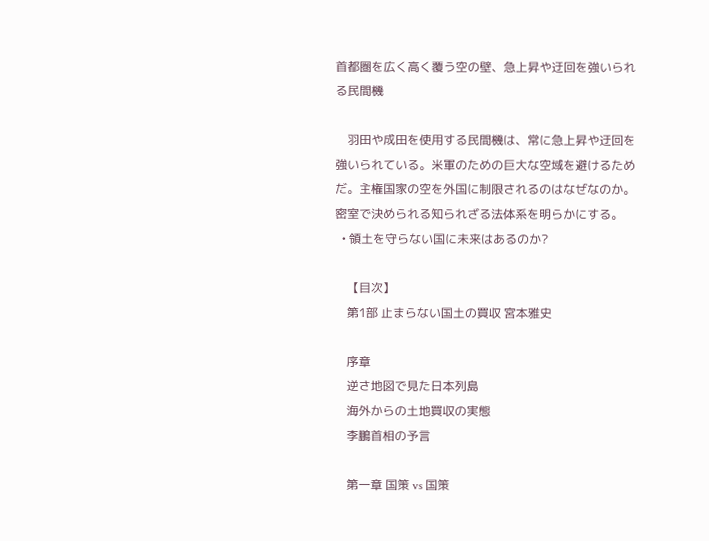首都圏を広く高く覆う空の壁、急上昇や迂回を強いられる民間機

    羽田や成田を使用する民間機は、常に急上昇や迂回を強いられている。米軍のための巨大な空域を避けるためだ。主権国家の空を外国に制限されるのはなぜなのか。密室で決められる知られざる法体系を明らかにする。
  • 領土を守らない国に未来はあるのか?

    【目次】
    第1部 止まらない国土の買収 宮本雅史

    序章
    逆さ地図で見た日本列島
    海外からの土地買収の実態
    李鵬首相の予言

    第一章 国策 vs 国策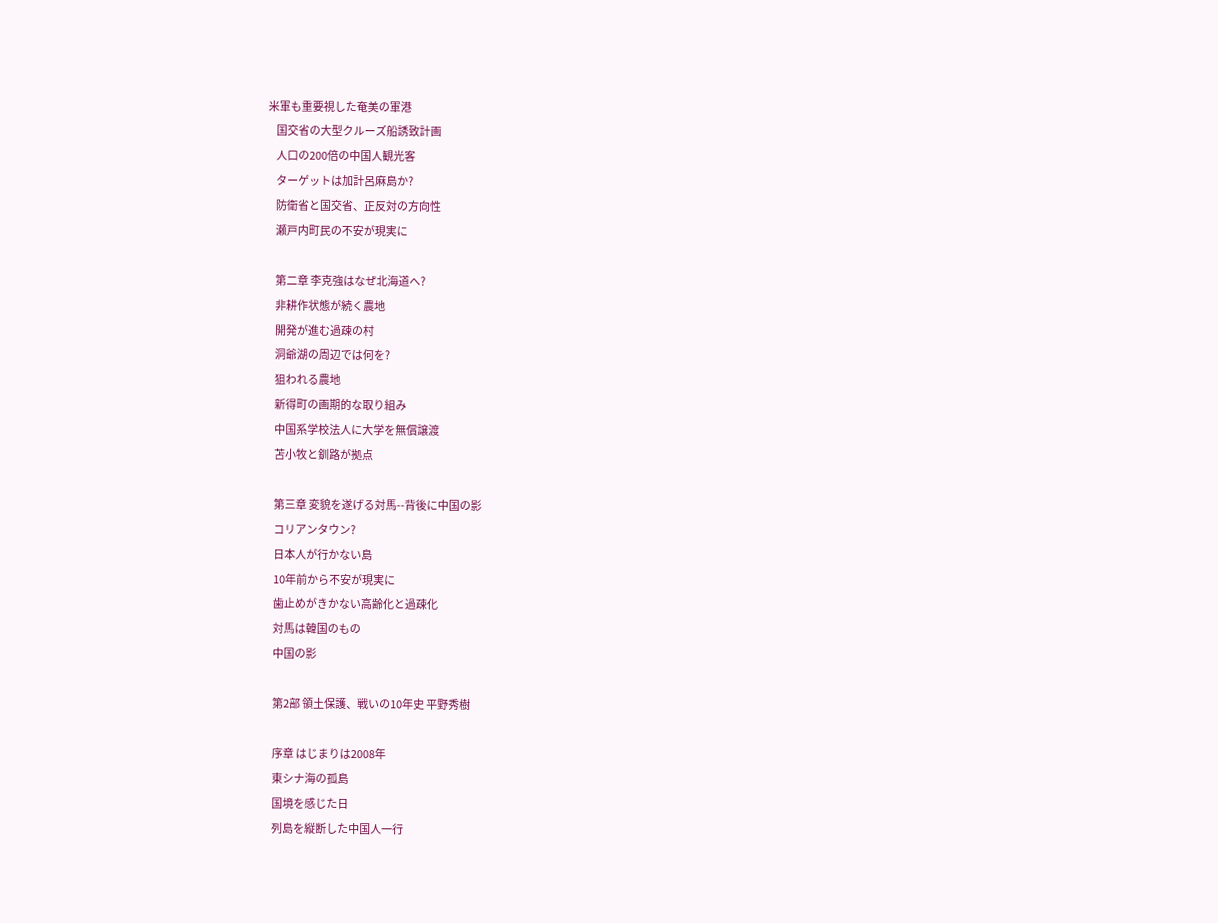米軍も重要視した奄美の軍港
    国交省の大型クルーズ船誘致計画
    人口の200倍の中国人観光客
    ターゲットは加計呂麻島か?
    防衛省と国交省、正反対の方向性
    瀬戸内町民の不安が現実に

    第二章 李克強はなぜ北海道へ?
    非耕作状態が続く農地
    開発が進む過疎の村
    洞爺湖の周辺では何を?
    狙われる農地
    新得町の画期的な取り組み
    中国系学校法人に大学を無償譲渡
    苫小牧と釧路が拠点

    第三章 変貌を遂げる対馬--背後に中国の影
    コリアンタウン?
    日本人が行かない島
    10年前から不安が現実に
    歯止めがきかない高齢化と過疎化
    対馬は韓国のもの
    中国の影

    第2部 領土保護、戦いの10年史 平野秀樹

    序章 はじまりは2008年
    東シナ海の孤島
    国境を感じた日
    列島を縦断した中国人一行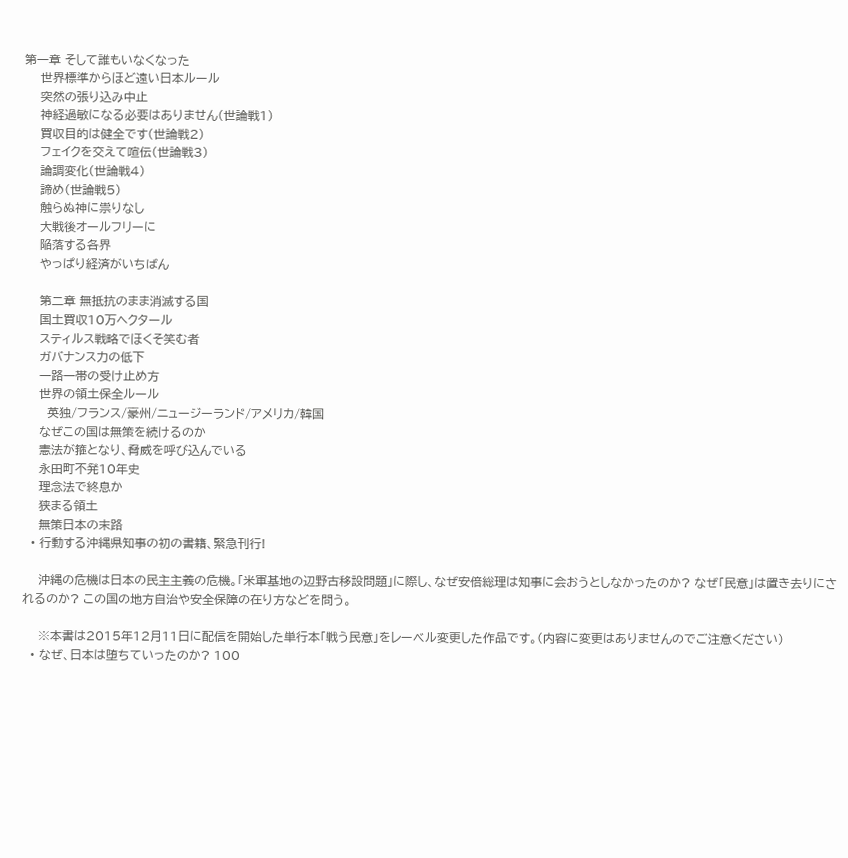第一章 そして誰もいなくなった
    世界標準からほど遠い日本ルール
    突然の張り込み中止
    神経過敏になる必要はありません(世論戦1)
    買収目的は健全です(世論戦2)
    フェイクを交えて喧伝(世論戦3)
    論調変化(世論戦4)
    諦め(世論戦5)
    触らぬ神に祟りなし
    大戦後オールフリーに
    陥落する各界
    やっぱり経済がいちばん

    第二章 無抵抗のまま消滅する国
    国土買収10万ヘクタール
    スティルス戦略でほくそ笑む者
    ガバナンス力の低下
    一路一帯の受け止め方
    世界の領土保全ルール
      英独/フランス/豪州/ニュージーランド/アメリカ/韓国
    なぜこの国は無策を続けるのか
    憲法が箍となり、脅威を呼び込んでいる
    永田町不発10年史
    理念法で終息か
    狭まる領土
    無策日本の末路
  • 行動する沖縄県知事の初の書籍、緊急刊行!

    沖縄の危機は日本の民主主義の危機。「米軍基地の辺野古移設問題」に際し、なぜ安倍総理は知事に会おうとしなかったのか? なぜ「民意」は置き去りにされるのか? この国の地方自治や安全保障の在り方などを問う。

    ※本書は2015年12月11日に配信を開始した単行本「戦う民意」をレーベル変更した作品です。(内容に変更はありませんのでご注意ください)
  • なぜ、日本は堕ちていったのか? 100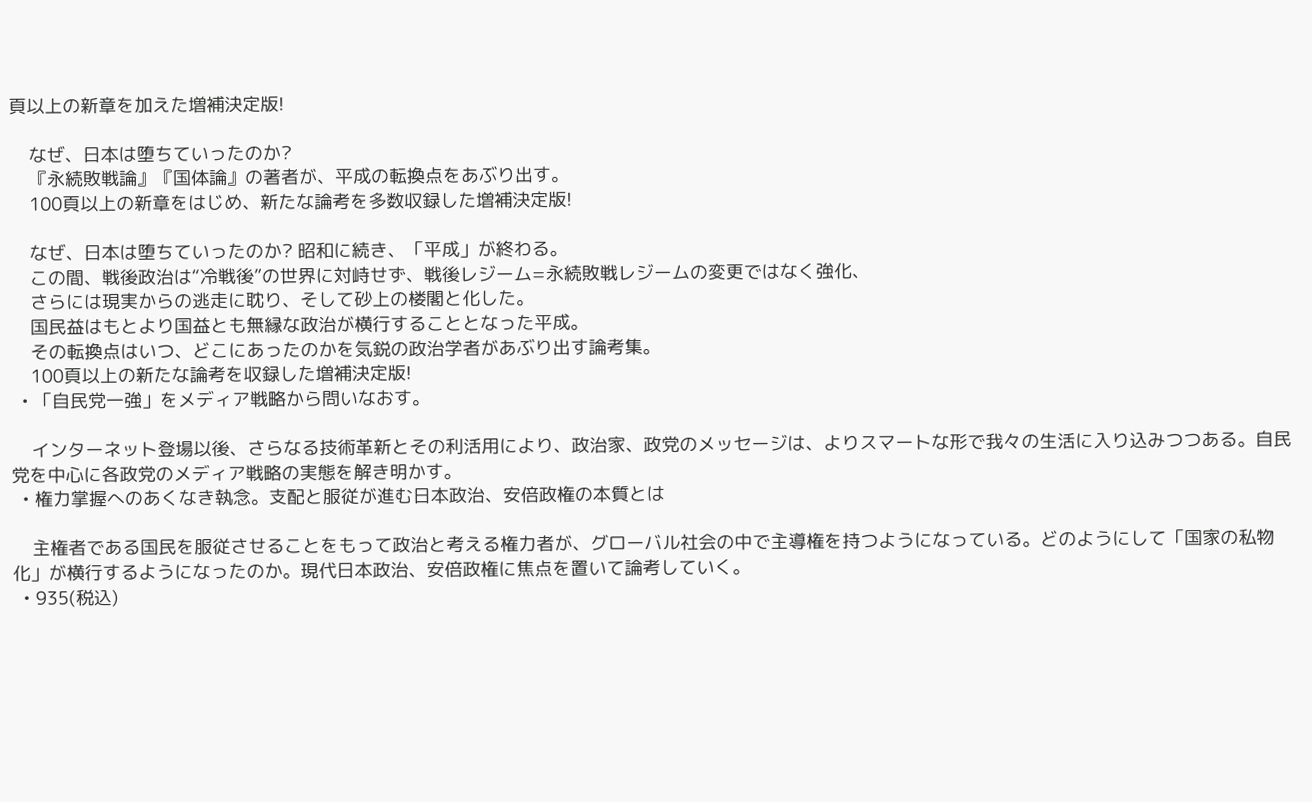頁以上の新章を加えた増補決定版!

    なぜ、日本は堕ちていったのか?
    『永続敗戦論』『国体論』の著者が、平成の転換点をあぶり出す。
    100頁以上の新章をはじめ、新たな論考を多数収録した増補決定版!

    なぜ、日本は堕ちていったのか? 昭和に続き、「平成」が終わる。
    この間、戦後政治は“冷戦後”の世界に対峙せず、戦後レジーム=永続敗戦レジームの変更ではなく強化、
    さらには現実からの逃走に耽り、そして砂上の楼閣と化した。
    国民益はもとより国益とも無縁な政治が横行することとなった平成。
    その転換点はいつ、どこにあったのかを気鋭の政治学者があぶり出す論考集。
    100頁以上の新たな論考を収録した増補決定版!
  • 「自民党一強」をメディア戦略から問いなおす。

    インターネット登場以後、さらなる技術革新とその利活用により、政治家、政党のメッセージは、よりスマートな形で我々の生活に入り込みつつある。自民党を中心に各政党のメディア戦略の実態を解き明かす。
  • 権力掌握へのあくなき執念。支配と服従が進む日本政治、安倍政権の本質とは

    主権者である国民を服従させることをもって政治と考える権力者が、グローバル社会の中で主導権を持つようになっている。どのようにして「国家の私物化」が横行するようになったのか。現代日本政治、安倍政権に焦点を置いて論考していく。
  • 935(税込)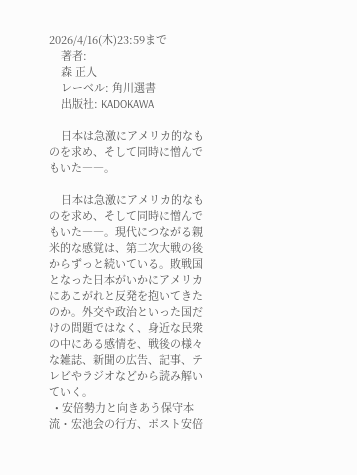2026/4/16(木)23:59まで
    著者:
    森 正人
    レーベル: 角川選書
    出版社: KADOKAWA

    日本は急激にアメリカ的なものを求め、そして同時に憎んでもいた――。

    日本は急激にアメリカ的なものを求め、そして同時に憎んでもいた――。現代につながる親米的な感覚は、第二次大戦の後からずっと続いている。敗戦国となった日本がいかにアメリカにあこがれと反発を抱いてきたのか。外交や政治といった国だけの問題ではなく、身近な民衆の中にある感情を、戦後の様々な雑誌、新聞の広告、記事、テレビやラジオなどから読み解いていく。
  • 安倍勢力と向きあう保守本流・宏池会の行方、ポスト安倍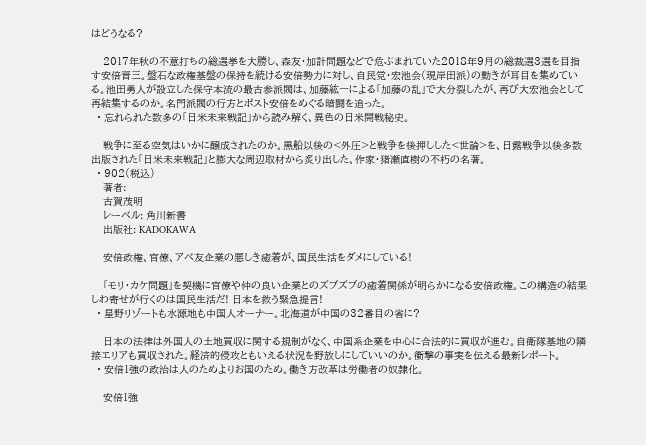はどうなる?

    2017年秋の不意打ちの総選挙を大勝し、森友・加計問題などで危ぶまれていた2018年9月の総裁選3選を目指す安倍晋三。盤石な政権基盤の保持を続ける安倍勢力に対し、自民党・宏池会(現岸田派)の動きが耳目を集めている。池田勇人が設立した保守本流の最古参派閥は、加藤紘一による「加藤の乱」で大分裂したが、再び大宏池会として再結集するのか。名門派閥の行方とポスト安倍をめぐる暗闘を追った。
  • 忘れられた数多の「日米未来戦記」から読み解く、異色の日米開戦秘史。

    戦争に至る空気はいかに醸成されたのか。黒船以後の<外圧>と戦争を後押しした<世論>を、日露戦争以後多数出版された「日米未来戦記」と膨大な周辺取材から炙り出した、作家・猪瀬直樹の不朽の名著。
  • 902(税込)
    著者:
    古賀茂明
    レーベル: 角川新書
    出版社: KADOKAWA

    安倍政権、官僚、アベ友企業の悪しき癒着が、国民生活をダメにしている!

    「モリ・カケ問題」を契機に官僚や仲の良い企業とのズブズブの癒着関係が明らかになる安倍政権。この構造の結果しわ寄せが行くのは国民生活だ! 日本を救う緊急提言!
  • 星野リゾートも水源地も中国人オーナー。北海道が中国の32番目の省に?

    日本の法律は外国人の土地買収に関する規制がなく、中国系企業を中心に合法的に買収が進む。自衛隊基地の隣接エリアも買収された。経済的侵攻ともいえる状況を野放しにしていいのか。衝撃の事実を伝える最新レポート。
  • 安倍1強の政治は人のためよりお国のため。働き方改革は労働者の奴隷化。

    安倍1強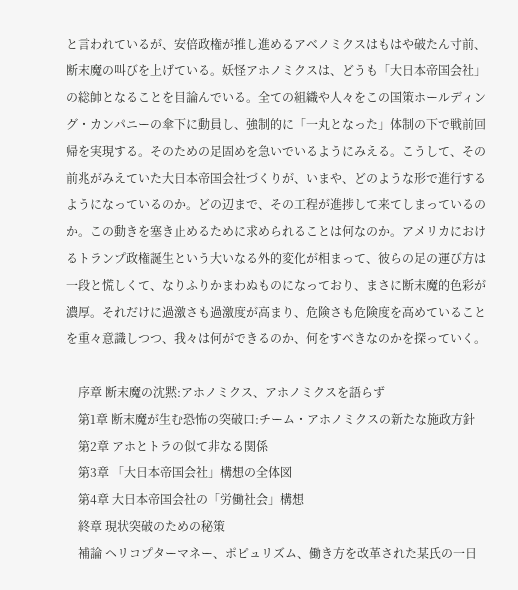と言われているが、安倍政権が推し進めるアベノミクスはもはや破たん寸前、断末魔の叫びを上げている。妖怪アホノミクスは、どうも「大日本帝国会社」の総帥となることを目論んでいる。全ての組織や人々をこの国策ホールディング・カンパニーの傘下に動員し、強制的に「一丸となった」体制の下で戦前回帰を実現する。そのための足固めを急いでいるようにみえる。こうして、その前兆がみえていた大日本帝国会社づくりが、いまや、どのような形で進行するようになっているのか。どの辺まで、その工程が進捗して来てしまっているのか。この動きを塞き止めるために求められることは何なのか。アメリカにおけるトランプ政権誕生という大いなる外的変化が相まって、彼らの足の運び方は一段と慌しくて、なりふりかまわぬものになっており、まさに断末魔的色彩が濃厚。それだけに過激さも過激度が高まり、危険さも危険度を高めていることを重々意識しつつ、我々は何ができるのか、何をすべきなのかを探っていく。

    序章 断末魔の沈黙:アホノミクス、アホノミクスを語らず
    第1章 断末魔が生む恐怖の突破口:チーム・アホノミクスの新たな施政方針
    第2章 アホとトラの似て非なる関係
    第3章 「大日本帝国会社」構想の全体図
    第4章 大日本帝国会社の「労働社会」構想
    終章 現状突破のための秘策
    補論 ヘリコプターマネー、ポピュリズム、働き方を改革された某氏の一日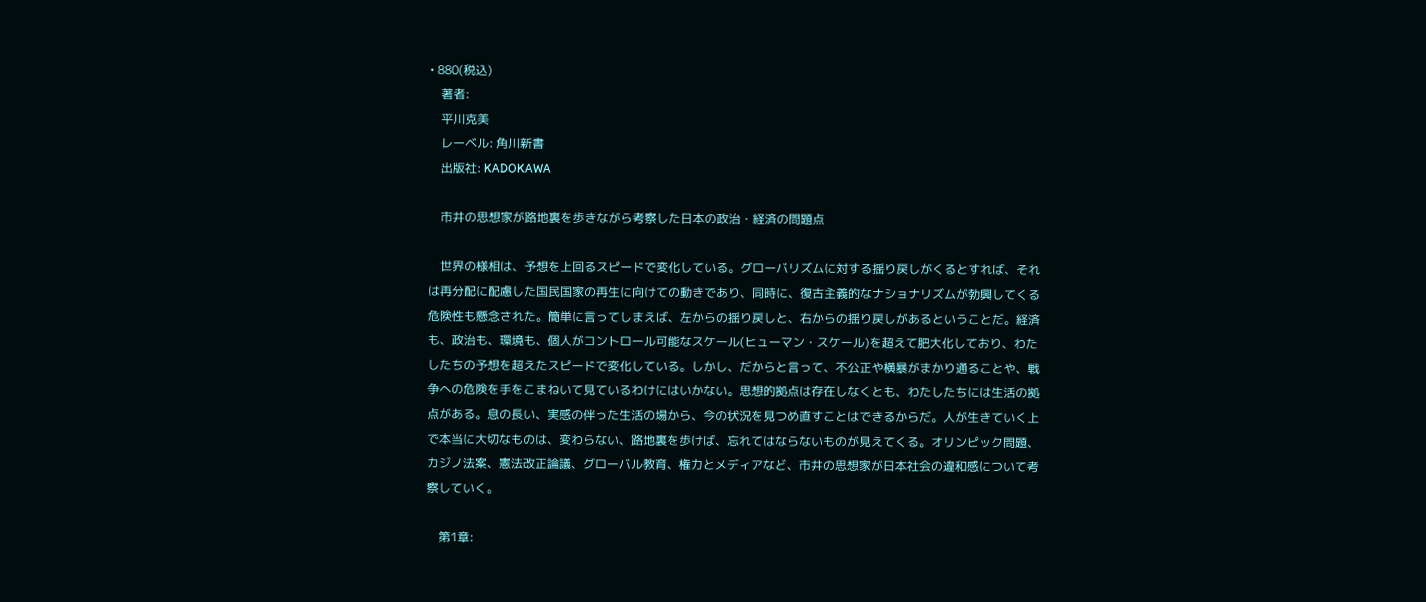• 880(税込)
    著者:
    平川克美
    レーベル: 角川新書
    出版社: KADOKAWA

    市井の思想家が路地裏を歩きながら考察した日本の政治・経済の問題点

    世界の様相は、予想を上回るスピードで変化している。グローバリズムに対する揺り戻しがくるとすれば、それは再分配に配慮した国民国家の再生に向けての動きであり、同時に、復古主義的なナショナリズムが勃興してくる危険性も懸念された。簡単に言ってしまえば、左からの揺り戻しと、右からの揺り戻しがあるということだ。経済も、政治も、環境も、個人がコントロール可能なスケール(ヒューマン・スケール)を超えて肥大化しており、わたしたちの予想を超えたスピードで変化している。しかし、だからと言って、不公正や横暴がまかり通ることや、戦争への危険を手をこまねいて見ているわけにはいかない。思想的拠点は存在しなくとも、わたしたちには生活の拠点がある。息の長い、実感の伴った生活の場から、今の状況を見つめ直すことはできるからだ。人が生きていく上で本当に大切なものは、変わらない、路地裏を歩けば、忘れてはならないものが見えてくる。オリンピック問題、カジノ法案、憲法改正論議、グローバル教育、権力とメディアなど、市井の思想家が日本社会の違和感について考察していく。

    第1章: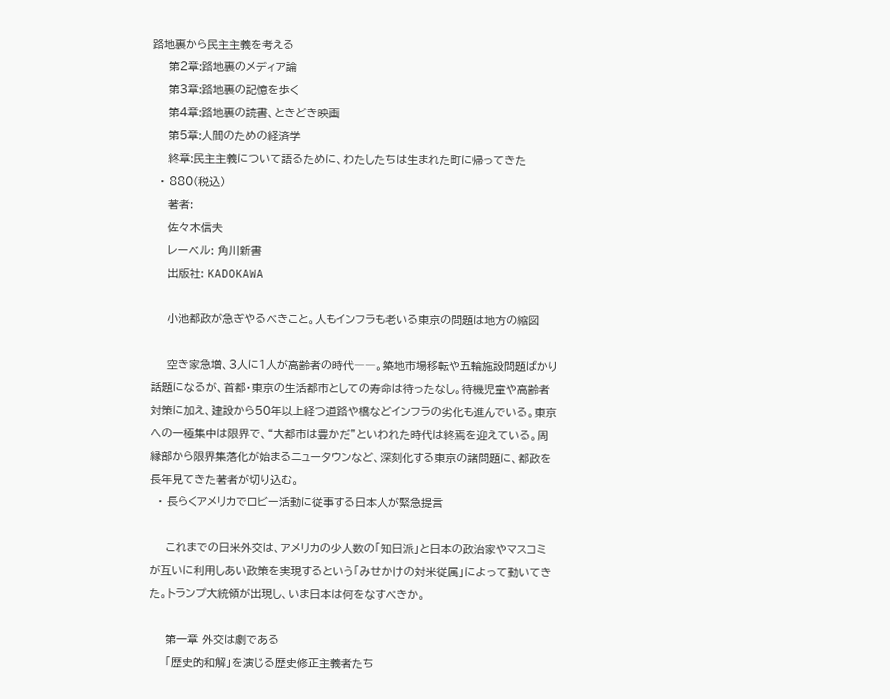路地裏から民主主義を考える
    第2章:路地裏のメディア論
    第3章:路地裏の記憶を歩く
    第4章:路地裏の読書、ときどき映画
    第5章:人間のための経済学
    終章:民主主義について語るために、わたしたちは生まれた町に帰ってきた
  • 880(税込)
    著者:
    佐々木信夫
    レーベル: 角川新書
    出版社: KADOKAWA

    小池都政が急ぎやるべきこと。人もインフラも老いる東京の問題は地方の縮図

    空き家急増、3人に1人が高齢者の時代――。築地市場移転や五輪施設問題ばかり話題になるが、首都・東京の生活都市としての寿命は待ったなし。待機児童や高齢者対策に加え、建設から50年以上経つ道路や橋などインフラの劣化も進んでいる。東京への一極集中は限界で、“大都市は豊かだ”といわれた時代は終焉を迎えている。周縁部から限界集落化が始まるニュータウンなど、深刻化する東京の諸問題に、都政を長年見てきた著者が切り込む。
  • 長らくアメリカでロビー活動に従事する日本人が緊急提言

    これまでの日米外交は、アメリカの少人数の「知日派」と日本の政治家やマスコミが互いに利用しあい政策を実現するという「みせかけの対米従属」によって動いてきた。トランプ大統領が出現し、いま日本は何をなすべきか。

    第一章 外交は劇である
    「歴史的和解」を演じる歴史修正主義者たち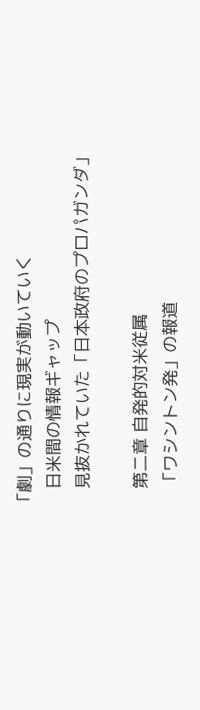「劇」の通りに現実が動いていく
    日米間の情報ギャップ
    見抜かれていた「日本政府のプロパガンダ」

    第二章 自発的対米従属
    「ワシントン発」の報道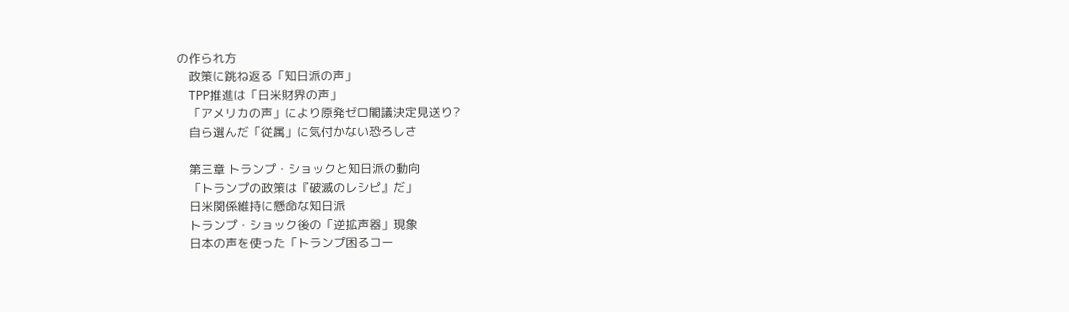の作られ方
    政策に跳ね返る「知日派の声」
    TPP推進は「日米財界の声」
    「アメリカの声」により原発ゼロ閣議決定見送り?
    自ら選んだ「従属」に気付かない恐ろしさ

    第三章 トランプ・ショックと知日派の動向
    「トランプの政策は『破滅のレシピ』だ」
    日米関係維持に懸命な知日派
    トランプ・ショック後の「逆拡声器」現象
    日本の声を使った「トランプ困るコー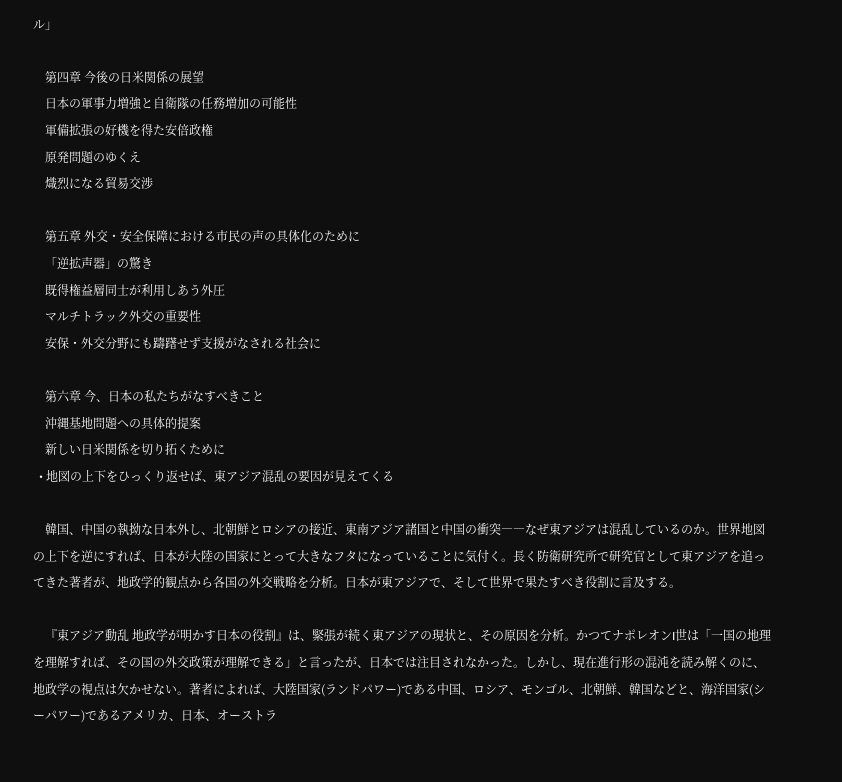ル」

    第四章 今後の日米関係の展望
    日本の軍事力増強と自衛隊の任務増加の可能性
    軍備拡張の好機を得た安倍政権
    原発問題のゆくえ
    熾烈になる貿易交渉

    第五章 外交・安全保障における市民の声の具体化のために
    「逆拡声器」の驚き
    既得権益層同士が利用しあう外圧
    マルチトラック外交の重要性
    安保・外交分野にも躊躇せず支援がなされる社会に

    第六章 今、日本の私たちがなすべきこと
    沖縄基地問題への具体的提案
    新しい日米関係を切り拓くために
  • 地図の上下をひっくり返せば、東アジア混乱の要因が見えてくる

    韓国、中国の執拗な日本外し、北朝鮮とロシアの接近、東南アジア諸国と中国の衝突――なぜ東アジアは混乱しているのか。世界地図の上下を逆にすれば、日本が大陸の国家にとって大きなフタになっていることに気付く。長く防衛研究所で研究官として東アジアを追ってきた著者が、地政学的観点から各国の外交戦略を分析。日本が東アジアで、そして世界で果たすべき役割に言及する。

    『東アジア動乱 地政学が明かす日本の役割』は、緊張が続く東アジアの現状と、その原因を分析。かつてナポレオンI世は「一国の地理を理解すれば、その国の外交政策が理解できる」と言ったが、日本では注目されなかった。しかし、現在進行形の混沌を読み解くのに、地政学の視点は欠かせない。著者によれば、大陸国家(ランドパワー)である中国、ロシア、モンゴル、北朝鮮、韓国などと、海洋国家(シーパワー)であるアメリカ、日本、オーストラ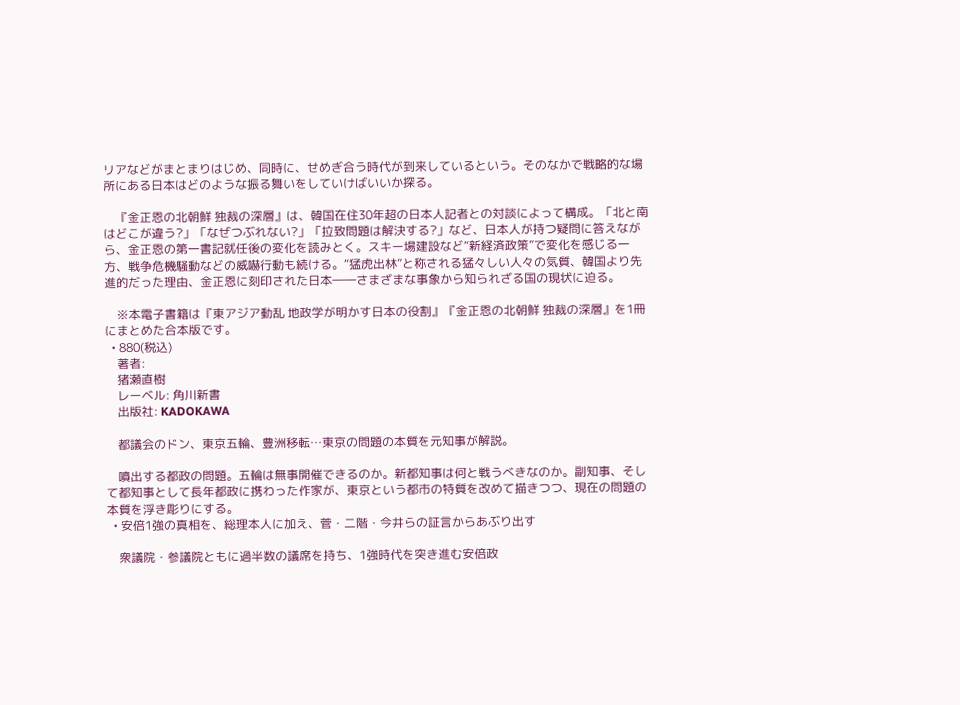リアなどがまとまりはじめ、同時に、せめぎ合う時代が到来しているという。そのなかで戦略的な場所にある日本はどのような振る舞いをしていけばいいか探る。

    『金正恩の北朝鮮 独裁の深層』は、韓国在住30年超の日本人記者との対談によって構成。「北と南はどこが違う?」「なぜつぶれない?」「拉致問題は解決する?」など、日本人が持つ疑問に答えながら、金正恩の第一書記就任後の変化を読みとく。スキー場建設など“新経済政策”で変化を感じる一方、戦争危機騒動などの威嚇行動も続ける。“猛虎出林”と称される猛々しい人々の気質、韓国より先進的だった理由、金正恩に刻印された日本――さまざまな事象から知られざる国の現状に迫る。

    ※本電子書籍は『東アジア動乱 地政学が明かす日本の役割』『金正恩の北朝鮮 独裁の深層』を1冊にまとめた合本版です。
  • 880(税込)
    著者:
    猪瀬直樹
    レーベル: 角川新書
    出版社: KADOKAWA

    都議会のドン、東京五輪、豊洲移転…東京の問題の本質を元知事が解説。

    噴出する都政の問題。五輪は無事開催できるのか。新都知事は何と戦うべきなのか。副知事、そして都知事として長年都政に携わった作家が、東京という都市の特質を改めて描きつつ、現在の問題の本質を浮き彫りにする。
  • 安倍1強の真相を、総理本人に加え、菅・二階・今井らの証言からあぶり出す

    衆議院・参議院ともに過半数の議席を持ち、1強時代を突き進む安倍政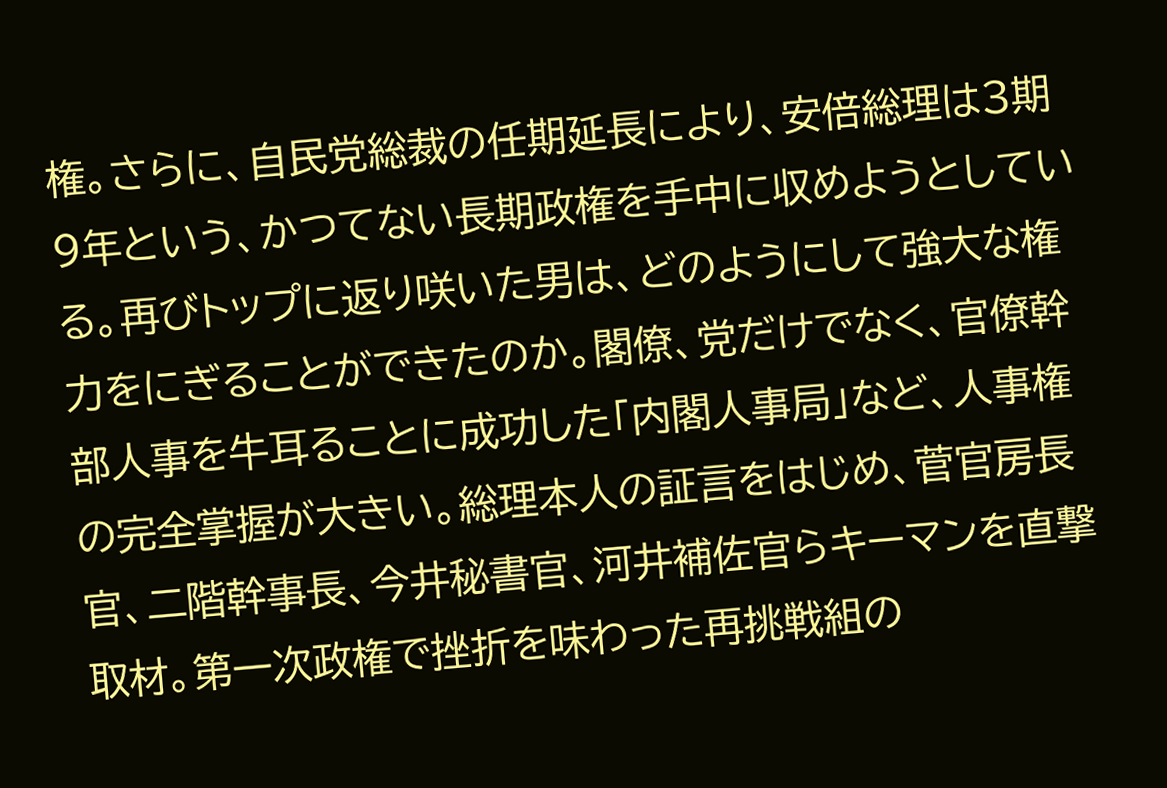権。さらに、自民党総裁の任期延長により、安倍総理は3期9年という、かつてない長期政権を手中に収めようとしている。再びトップに返り咲いた男は、どのようにして強大な権力をにぎることができたのか。閣僚、党だけでなく、官僚幹部人事を牛耳ることに成功した「内閣人事局」など、人事権の完全掌握が大きい。総理本人の証言をはじめ、菅官房長官、二階幹事長、今井秘書官、河井補佐官らキーマンを直撃取材。第一次政権で挫折を味わった再挑戦組の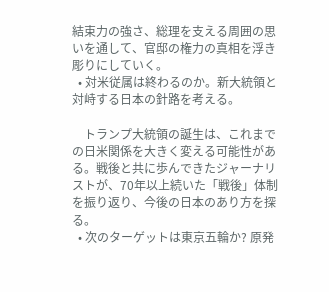結束力の強さ、総理を支える周囲の思いを通して、官邸の権力の真相を浮き彫りにしていく。
  • 対米従属は終わるのか。新大統領と対峙する日本の針路を考える。

    トランプ大統領の誕生は、これまでの日米関係を大きく変える可能性がある。戦後と共に歩んできたジャーナリストが、70年以上続いた「戦後」体制を振り返り、今後の日本のあり方を探る。
  • 次のターゲットは東京五輪か? 原発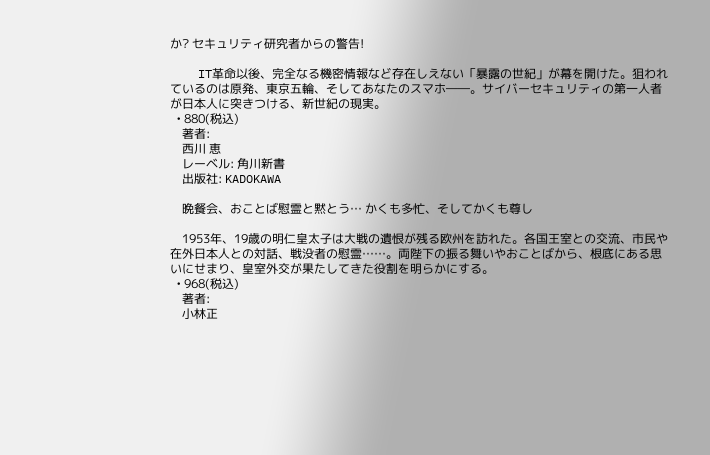か? セキュリティ研究者からの警告!

    IT革命以後、完全なる機密情報など存在しえない「暴露の世紀」が幕を開けた。狙われているのは原発、東京五輪、そしてあなたのスマホ――。サイバーセキュリティの第一人者が日本人に突きつける、新世紀の現実。
  • 880(税込)
    著者:
    西川 恵
    レーベル: 角川新書
    出版社: KADOKAWA

    晩餐会、おことば慰霊と黙とう… かくも多忙、そしてかくも尊し

    1953年、19歳の明仁皇太子は大戦の遺恨が残る欧州を訪れた。各国王室との交流、市民や在外日本人との対話、戦没者の慰霊……。両陛下の振る舞いやおことばから、根底にある思いにせまり、皇室外交が果たしてきた役割を明らかにする。
  • 968(税込)
    著者:
    小林正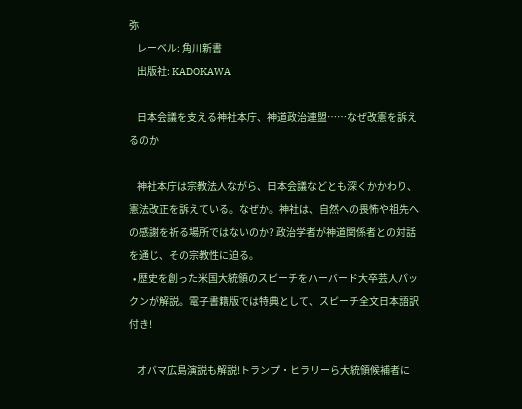弥
    レーベル: 角川新書
    出版社: KADOKAWA

    日本会議を支える神社本庁、神道政治連盟……なぜ改憲を訴えるのか

    神社本庁は宗教法人ながら、日本会議などとも深くかかわり、憲法改正を訴えている。なぜか。神社は、自然への畏怖や祖先への感謝を祈る場所ではないのか? 政治学者が神道関係者との対話を通じ、その宗教性に迫る。
  • 歴史を創った米国大統領のスピーチをハーバード大卒芸人パックンが解説。電子書籍版では特典として、スピーチ全文日本語訳付き!

    オバマ広島演説も解説!トランプ・ヒラリーら大統領候補者に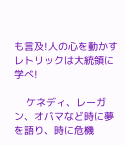も言及!人の心を動かすレトリックは大統領に学べ!

    ケネディ、レーガン、オバマなど時に夢を語り、時に危機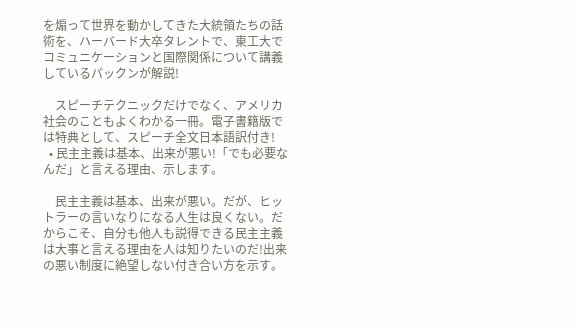を煽って世界を動かしてきた大統領たちの話術を、ハーバード大卒タレントで、東工大でコミュニケーションと国際関係について講義しているパックンが解説!

    スピーチテクニックだけでなく、アメリカ社会のこともよくわかる一冊。電子書籍版では特典として、スピーチ全文日本語訳付き!
  • 民主主義は基本、出来が悪い!「でも必要なんだ」と言える理由、示します。

    民主主義は基本、出来が悪い。だが、ヒットラーの言いなりになる人生は良くない。だからこそ、自分も他人も説得できる民主主義は大事と言える理由を人は知りたいのだ!出来の悪い制度に絶望しない付き合い方を示す。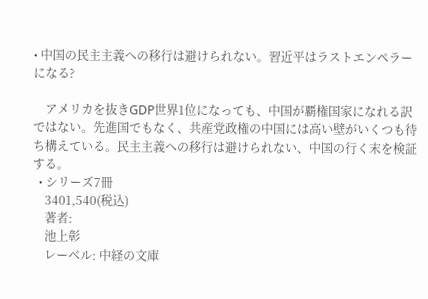• 中国の民主主義への移行は避けられない。習近平はラストエンペラーになる?

    アメリカを抜きGDP世界1位になっても、中国が覇権国家になれる訳ではない。先進国でもなく、共産党政権の中国には高い壁がいくつも待ち構えている。民主主義への移行は避けられない、中国の行く末を検証する。
  • シリーズ7冊
    3401,540(税込)
    著者:
    池上彰
    レーベル: 中経の文庫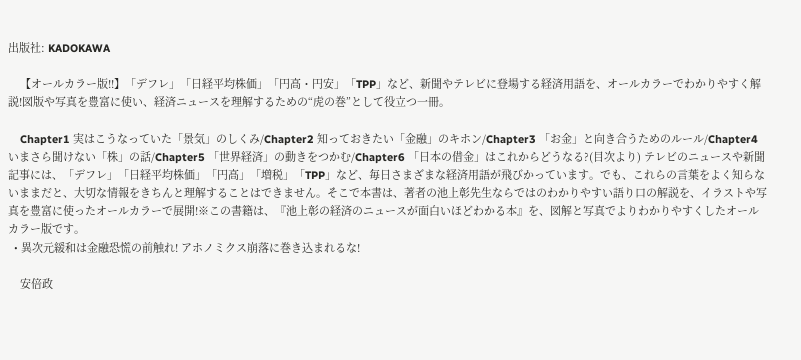出版社: KADOKAWA

    【オールカラー版!!】「デフレ」「日経平均株価」「円高・円安」「TPP」など、新聞やテレビに登場する経済用語を、オールカラーでわかりやすく解説!図版や写真を豊富に使い、経済ニュースを理解するための“虎の巻”として役立つ一冊。

    Chapter1 実はこうなっていた「景気」のしくみ/Chapter2 知っておきたい「金融」のキホン/Chapter3 「お金」と向き合うためのルール/Chapter4 いまさら聞けない「株」の話/Chapter5 「世界経済」の動きをつかむ/Chapter6 「日本の借金」はこれからどうなる?(目次より) テレビのニュースや新聞記事には、「デフレ」「日経平均株価」「円高」「増税」「TPP」など、毎日さまざまな経済用語が飛びかっています。でも、これらの言葉をよく知らないままだと、大切な情報をきちんと理解することはできません。そこで本書は、著者の池上彰先生ならではのわかりやすい語り口の解説を、イラストや写真を豊富に使ったオールカラーで展開!※この書籍は、『池上彰の経済のニュースが面白いほどわかる本』を、図解と写真でよりわかりやすくしたオールカラー版です。
  • 異次元緩和は金融恐慌の前触れ! アホノミクス崩落に巻き込まれるな!

    安倍政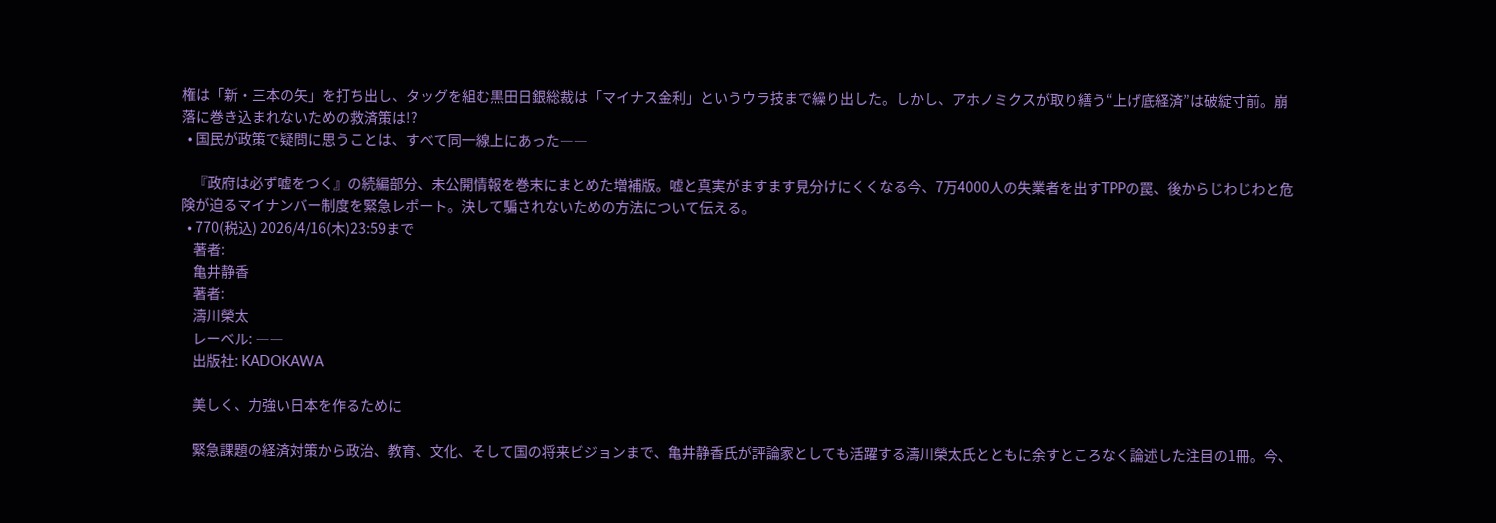権は「新・三本の矢」を打ち出し、タッグを組む黒田日銀総裁は「マイナス金利」というウラ技まで繰り出した。しかし、アホノミクスが取り繕う“上げ底経済”は破綻寸前。崩落に巻き込まれないための救済策は!?
  • 国民が政策で疑問に思うことは、すべて同一線上にあった――

    『政府は必ず嘘をつく』の続編部分、未公開情報を巻末にまとめた増補版。嘘と真実がますます見分けにくくなる今、7万4000人の失業者を出すTPPの罠、後からじわじわと危険が迫るマイナンバー制度を緊急レポート。決して騙されないための方法について伝える。
  • 770(税込) 2026/4/16(木)23:59まで
    著者:
    亀井静香
    著者:
    濤川榮太
    レーベル: ――
    出版社: KADOKAWA

    美しく、力強い日本を作るために

    緊急課題の経済対策から政治、教育、文化、そして国の将来ビジョンまで、亀井静香氏が評論家としても活躍する濤川榮太氏とともに余すところなく論述した注目の1冊。今、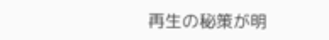再生の秘策が明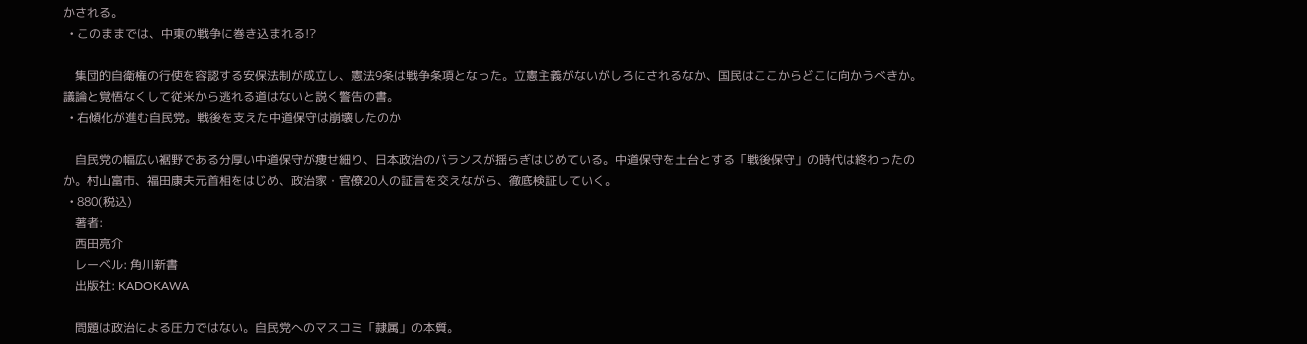かされる。
  • このままでは、中東の戦争に巻き込まれる!?

    集団的自衛権の行使を容認する安保法制が成立し、憲法9条は戦争条項となった。立憲主義がないがしろにされるなか、国民はここからどこに向かうべきか。議論と覚悟なくして従米から逃れる道はないと説く警告の書。
  • 右傾化が進む自民党。戦後を支えた中道保守は崩壊したのか

    自民党の幅広い裾野である分厚い中道保守が痩せ細り、日本政治のバランスが揺らぎはじめている。中道保守を土台とする「戦後保守」の時代は終わったのか。村山富市、福田康夫元首相をはじめ、政治家・官僚20人の証言を交えながら、徹底検証していく。
  • 880(税込)
    著者:
    西田亮介
    レーベル: 角川新書
    出版社: KADOKAWA

    問題は政治による圧力ではない。自民党へのマスコミ「隷属」の本質。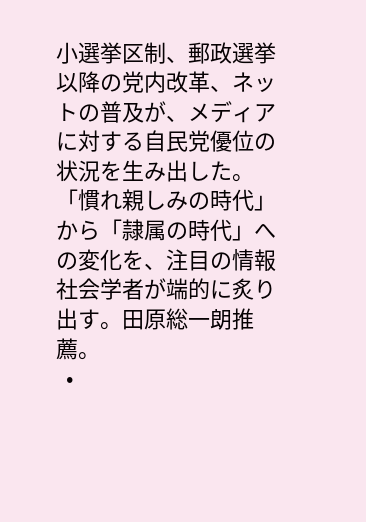小選挙区制、郵政選挙以降の党内改革、ネットの普及が、メディアに対する自民党優位の状況を生み出した。「慣れ親しみの時代」から「隷属の時代」への変化を、注目の情報社会学者が端的に炙り出す。田原総一朗推薦。
  •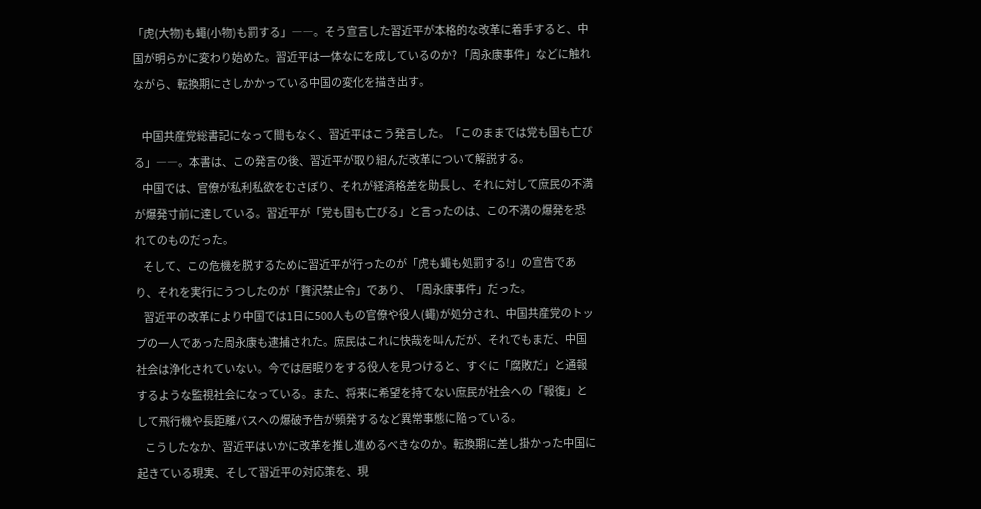「虎(大物)も蠅(小物)も罰する」――。そう宣言した習近平が本格的な改革に着手すると、中国が明らかに変わり始めた。習近平は一体なにを成しているのか? 「周永康事件」などに触れながら、転換期にさしかかっている中国の変化を描き出す。

    中国共産党総書記になって間もなく、習近平はこう発言した。「このままでは党も国も亡びる」――。本書は、この発言の後、習近平が取り組んだ改革について解説する。
    中国では、官僚が私利私欲をむさぼり、それが経済格差を助長し、それに対して庶民の不満が爆発寸前に達している。習近平が「党も国も亡びる」と言ったのは、この不満の爆発を恐れてのものだった。
    そして、この危機を脱するために習近平が行ったのが「虎も蠅も処罰する!」の宣告であり、それを実行にうつしたのが「贅沢禁止令」であり、「周永康事件」だった。
    習近平の改革により中国では1日に500人もの官僚や役人(蠅)が処分され、中国共産党のトップの一人であった周永康も逮捕された。庶民はこれに快哉を叫んだが、それでもまだ、中国社会は浄化されていない。今では居眠りをする役人を見つけると、すぐに「腐敗だ」と通報するような監視社会になっている。また、将来に希望を持てない庶民が社会への「報復」として飛行機や長距離バスへの爆破予告が頻発するなど異常事態に陥っている。
    こうしたなか、習近平はいかに改革を推し進めるべきなのか。転換期に差し掛かった中国に起きている現実、そして習近平の対応策を、現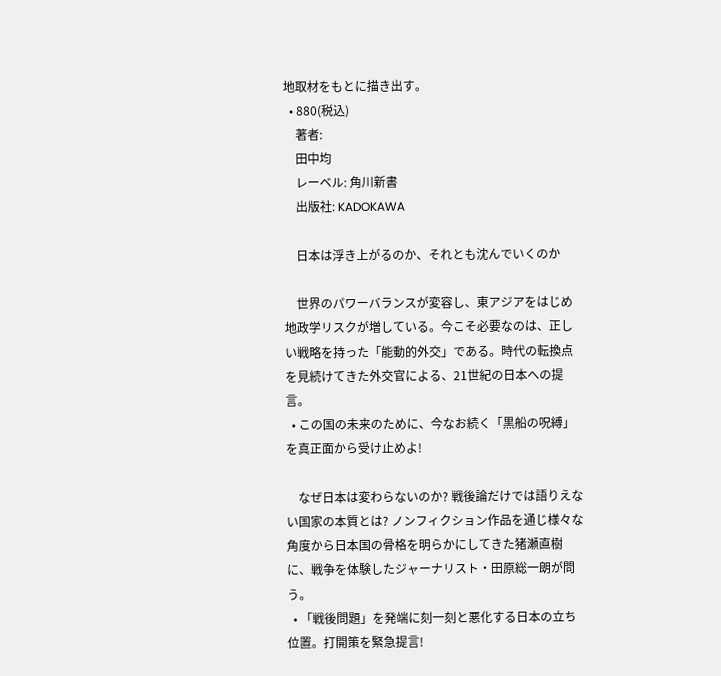地取材をもとに描き出す。
  • 880(税込)
    著者:
    田中均
    レーベル: 角川新書
    出版社: KADOKAWA

    日本は浮き上がるのか、それとも沈んでいくのか

    世界のパワーバランスが変容し、東アジアをはじめ地政学リスクが増している。今こそ必要なのは、正しい戦略を持った「能動的外交」である。時代の転換点を見続けてきた外交官による、21世紀の日本への提言。
  • この国の未来のために、今なお続く「黒船の呪縛」を真正面から受け止めよ!

    なぜ日本は変わらないのか? 戦後論だけでは語りえない国家の本質とは? ノンフィクション作品を通じ様々な角度から日本国の骨格を明らかにしてきた猪瀬直樹に、戦争を体験したジャーナリスト・田原総一朗が問う。
  • 「戦後問題」を発端に刻一刻と悪化する日本の立ち位置。打開策を緊急提言!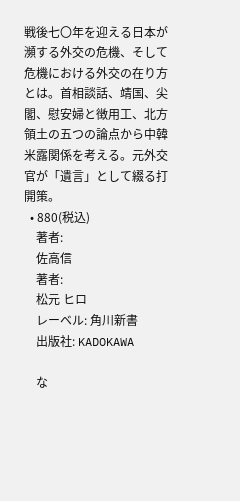戦後七〇年を迎える日本が瀕する外交の危機、そして危機における外交の在り方とは。首相談話、靖国、尖閣、慰安婦と徴用工、北方領土の五つの論点から中韓米露関係を考える。元外交官が「遺言」として綴る打開策。
  • 880(税込)
    著者:
    佐高信
    著者:
    松元 ヒロ
    レーベル: 角川新書
    出版社: KADOKAWA

    な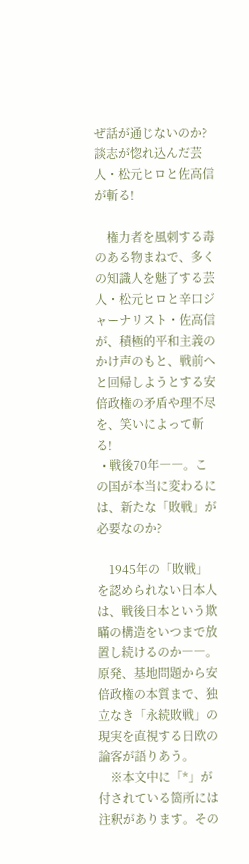ぜ話が通じないのか? 談志が惚れ込んだ芸人・松元ヒロと佐高信が斬る!

    権力者を風刺する毒のある物まねで、多くの知識人を魅了する芸人・松元ヒロと辛口ジャーナリスト・佐高信が、積極的平和主義のかけ声のもと、戦前へと回帰しようとする安倍政権の矛盾や理不尽を、笑いによって斬る!
  • 戦後70年――。この国が本当に変わるには、新たな「敗戦」が必要なのか?

    1945年の「敗戦」を認められない日本人は、戦後日本という欺瞞の構造をいつまで放置し続けるのか――。原発、基地問題から安倍政権の本質まで、独立なき「永続敗戦」の現実を直視する日欧の論客が語りあう。
    ※本文中に「*」が付されている箇所には注釈があります。その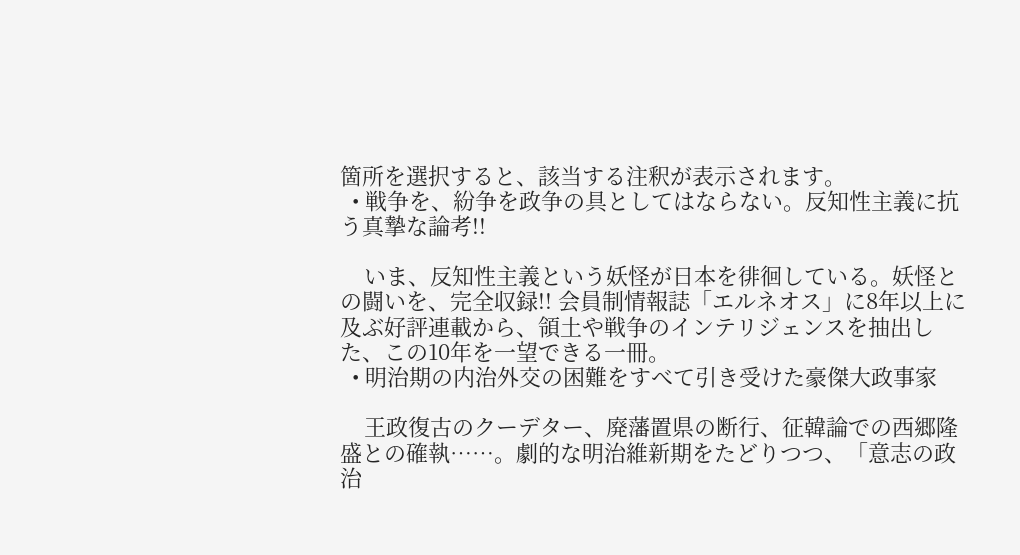箇所を選択すると、該当する注釈が表示されます。
  • 戦争を、紛争を政争の具としてはならない。反知性主義に抗う真摯な論考!!

    いま、反知性主義という妖怪が日本を徘徊している。妖怪との闘いを、完全収録!! 会員制情報誌「エルネオス」に8年以上に及ぶ好評連載から、領土や戦争のインテリジェンスを抽出した、この10年を一望できる一冊。
  • 明治期の内治外交の困難をすべて引き受けた豪傑大政事家

    王政復古のクーデター、廃藩置県の断行、征韓論での西郷隆盛との確執……。劇的な明治維新期をたどりつつ、「意志の政治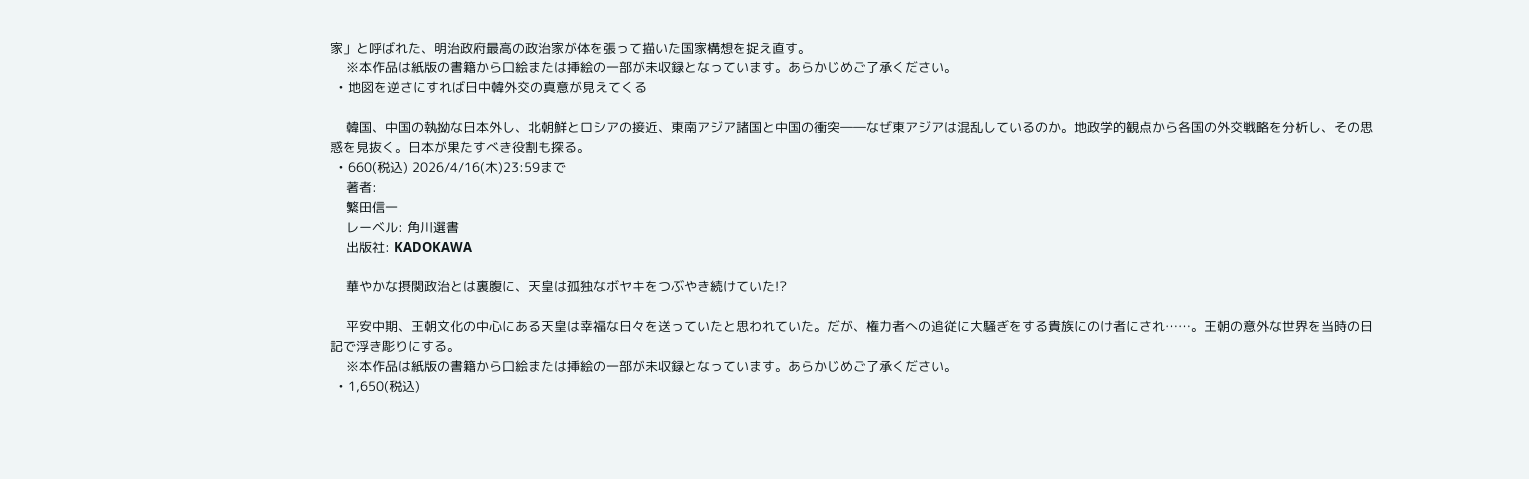家」と呼ばれた、明治政府最高の政治家が体を張って描いた国家構想を捉え直す。
    ※本作品は紙版の書籍から口絵または挿絵の一部が未収録となっています。あらかじめご了承ください。
  • 地図を逆さにすれば日中韓外交の真意が見えてくる

    韓国、中国の執拗な日本外し、北朝鮮とロシアの接近、東南アジア諸国と中国の衝突――なぜ東アジアは混乱しているのか。地政学的観点から各国の外交戦略を分析し、その思惑を見抜く。日本が果たすべき役割も探る。
  • 660(税込) 2026/4/16(木)23:59まで
    著者:
    繁田信一
    レーベル: 角川選書
    出版社: KADOKAWA

    華やかな摂関政治とは裏腹に、天皇は孤独なボヤキをつぶやき続けていた!?

    平安中期、王朝文化の中心にある天皇は幸福な日々を送っていたと思われていた。だが、権力者への追従に大騒ぎをする貴族にのけ者にされ……。王朝の意外な世界を当時の日記で浮き彫りにする。
    ※本作品は紙版の書籍から口絵または挿絵の一部が未収録となっています。あらかじめご了承ください。
  • 1,650(税込)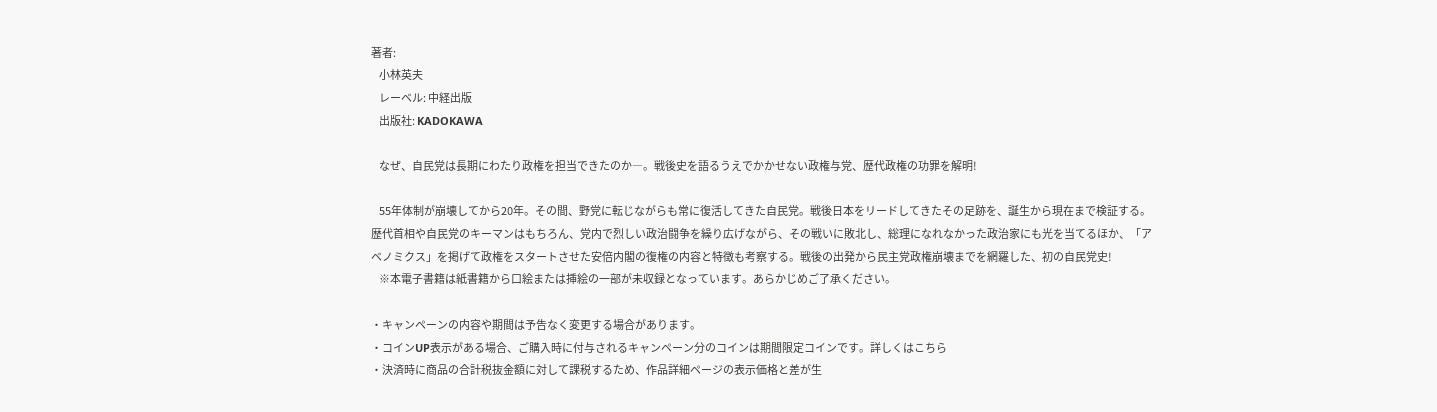著者:
    小林英夫
    レーベル: 中経出版
    出版社: KADOKAWA

    なぜ、自民党は長期にわたり政権を担当できたのか―。戦後史を語るうえでかかせない政権与党、歴代政権の功罪を解明!

    55年体制が崩壊してから20年。その間、野党に転じながらも常に復活してきた自民党。戦後日本をリードしてきたその足跡を、誕生から現在まで検証する。歴代首相や自民党のキーマンはもちろん、党内で烈しい政治闘争を繰り広げながら、その戦いに敗北し、総理になれなかった政治家にも光を当てるほか、「アベノミクス」を掲げて政権をスタートさせた安倍内閣の復権の内容と特徴も考察する。戦後の出発から民主党政権崩壊までを網羅した、初の自民党史!
    ※本電子書籍は紙書籍から口絵または挿絵の一部が未収録となっています。あらかじめご了承ください。

・キャンペーンの内容や期間は予告なく変更する場合があります。
・コインUP表示がある場合、ご購入時に付与されるキャンペーン分のコインは期間限定コインです。詳しくはこちら
・決済時に商品の合計税抜金額に対して課税するため、作品詳細ページの表示価格と差が生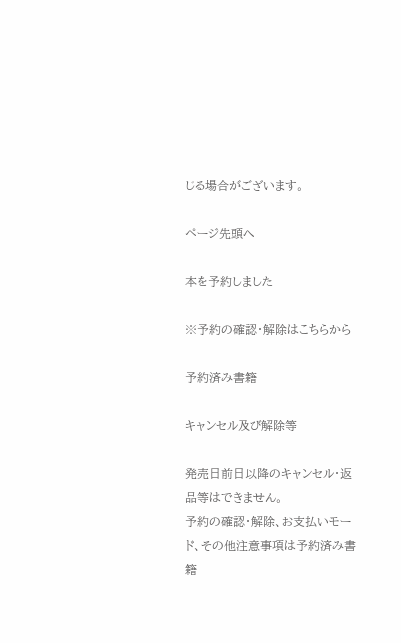じる場合がございます。

ページ先頭へ

本を予約しました

※予約の確認・解除はこちらから

予約済み書籍

キャンセル及び解除等

発売日前日以降のキャンセル・返品等はできません。
予約の確認・解除、お支払いモード、その他注意事項は予約済み書籍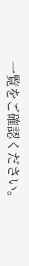一覧をご確認ください。